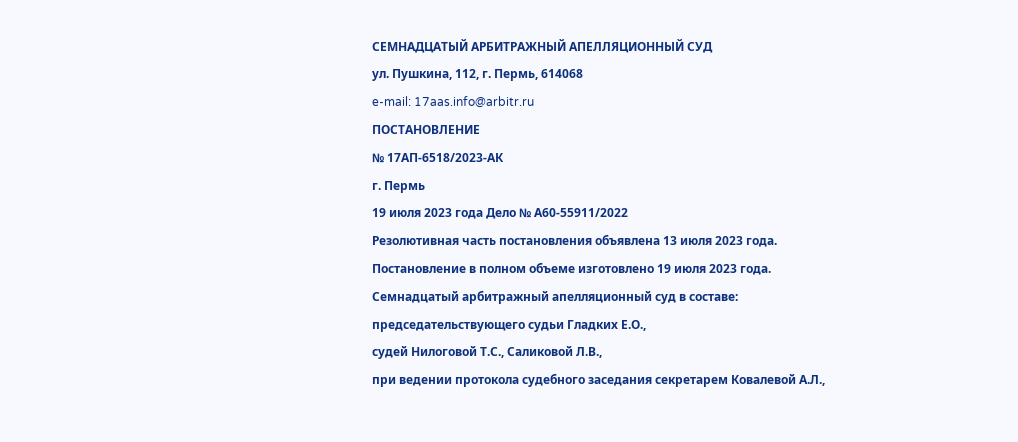СЕМНАДЦАТЫЙ АРБИТРАЖНЫЙ АПЕЛЛЯЦИОННЫЙ СУД
ул. Пушкина, 112, г. Пермь, 614068
e-mail: 17aas.info@arbitr.ru
ПОСТАНОВЛЕНИЕ
№ 17АП-6518/2023-АК
г. Пермь
19 июля 2023 года Дело № А60-55911/2022
Резолютивная часть постановления объявлена 13 июля 2023 года.
Постановление в полном объеме изготовлено 19 июля 2023 года.
Семнадцатый арбитражный апелляционный суд в составе:
председательствующего судьи Гладких Е.О.,
судей Нилоговой Т.С., Саликовой Л.В.,
при ведении протокола судебного заседания секретарем Ковалевой А.Л.,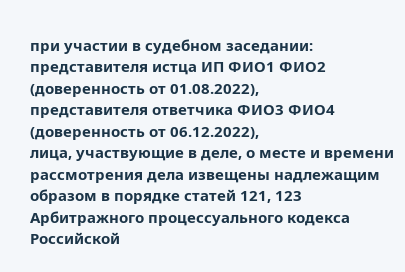при участии в судебном заседании:
представителя истца ИП ФИО1 ФИО2 (доверенность от 01.08.2022),
представителя ответчика ФИО3 ФИО4 (доверенность от 06.12.2022),
лица, участвующие в деле, о месте и времени рассмотрения дела извещены надлежащим образом в порядке статей 121, 123 Арбитражного процессуального кодекса Российской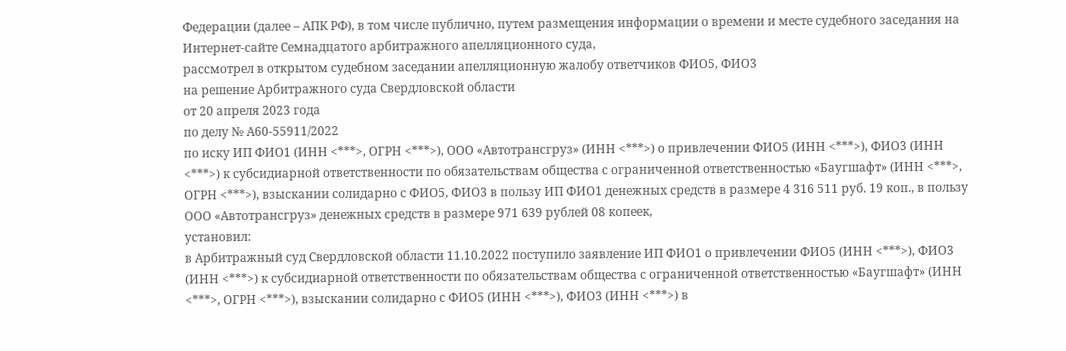Федерации (далее – АПК РФ), в том числе публично, путем размещения информации о времени и месте судебного заседания на Интернет-сайте Семнадцатого арбитражного апелляционного суда,
рассмотрел в открытом судебном заседании апелляционную жалобу ответчиков ФИО5, ФИО3
на решение Арбитражного суда Свердловской области
от 20 апреля 2023 года
по делу № А60-55911/2022
по иску ИП ФИО1 (ИНН <***>, ОГРН <***>), ООО «Автотрансгруз» (ИНН <***>) о привлечении ФИО5 (ИНН <***>), ФИО3 (ИНН <***>) к субсидиарной ответственности по обязательствам общества с ограниченной ответственностью «Баугшафт» (ИНН <***>, ОГРН <***>), взыскании солидарно с ФИО5, ФИО3 в пользу ИП ФИО1 денежных средств в размере 4 316 511 руб. 19 коп., в пользу ООО «Автотрансгруз» денежных средств в размере 971 639 рублей 08 копеек,
установил:
в Арбитражный суд Свердловской области 11.10.2022 поступило заявление ИП ФИО1 о привлечении ФИО5 (ИНН <***>), ФИО3 (ИНН <***>) к субсидиарной ответственности по обязательствам общества с ограниченной ответственностью «Баугшафт» (ИНН <***>, ОГРН <***>), взыскании солидарно с ФИО5 (ИНН <***>), ФИО3 (ИНН <***>) в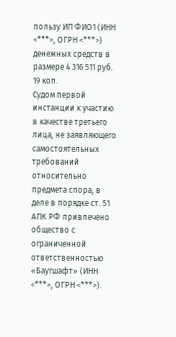пользу ИП ФИО1 (ИНН <***>, ОГРН <***>) денежных средств в размере 4 316 511 руб. 19 коп.
Судом первой инстанции к участию в качестве третьего лица, не заявляющего самостоятельных требований относительно предмета спора, в деле в порядке ст. 51 АПК РФ привлечено общество с ограниченной ответственностью «Баугшафт» (ИНН <***>, ОГРН <***>).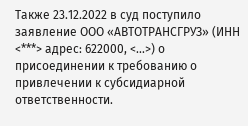Также 23.12.2022 в суд поступило заявление ООО «АВТОТРАНСГРУЗ» (ИНН <***> адрес: 622000, <...>) о присоединении к требованию о привлечении к субсидиарной ответственности.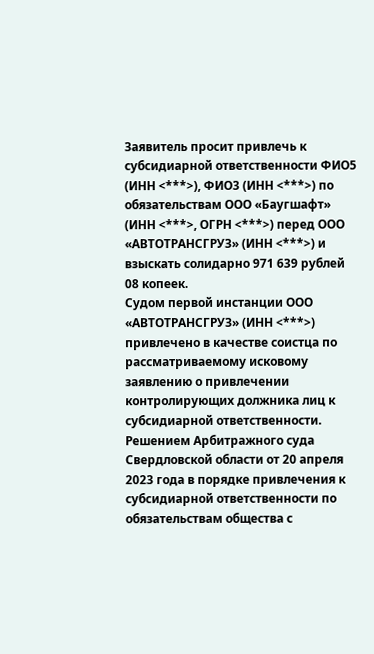Заявитель просит привлечь к субсидиарной ответственности ФИО5 (ИНН <***>), ФИО3 (ИНН <***>) по обязательствам ООО «Баугшафт» (ИНН <***>, ОГРН <***>) перед ООО «АВТОТРАНСГРУЗ» (ИНН <***>) и взыскать солидарно 971 639 рублей 08 копеек.
Судом первой инстанции ООО «АВТОТРАНСГРУЗ» (ИНН <***>) привлечено в качестве соистца по рассматриваемому исковому заявлению о привлечении контролирующих должника лиц к субсидиарной ответственности.
Решением Арбитражного суда Свердловской области от 20 апреля 2023 года в порядке привлечения к субсидиарной ответственности по обязательствам общества с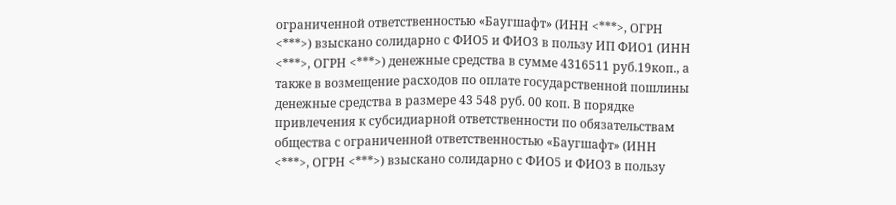ограниченной ответственностью «Баугшафт» (ИНН <***>, ОГРН <***>) взыскано солидарно с ФИО5 и ФИО3 в пользу ИП ФИО1 (ИНН <***>, ОГРН <***>) денежные средства в сумме 4316511 руб.19коп., а также в возмещение расходов по оплате государственной пошлины денежные средства в размере 43 548 руб. 00 коп. В порядке привлечения к субсидиарной ответственности по обязательствам общества с ограниченной ответственностью «Баугшафт» (ИНН <***>, ОГРН <***>) взыскано солидарно с ФИО5 и ФИО3 в пользу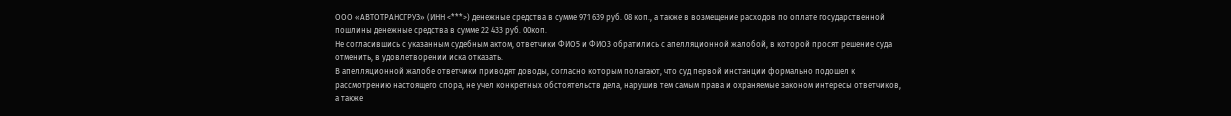ООО «АВТОТРАНСГРУЗ» (ИНН <***>) денежные средства в сумме 971 639 руб. 08 коп., а также в возмещение расходов по оплате государственной пошлины денежные средства в сумме 22 433 руб. 00коп.
Не согласившись с указанным судебным актом, ответчики ФИО5 и ФИО3 обратились с апелляционной жалобой, в которой просят решение суда отменить, в удовлетворении иска отказать.
В апелляционной жалобе ответчики приводят доводы, согласно которым полагают, что суд первой инстанции формально подошел к рассмотрению настоящего спора, не учел конкретных обстоятельств дела, нарушив тем самым права и охраняемые законом интересы ответчиков, а также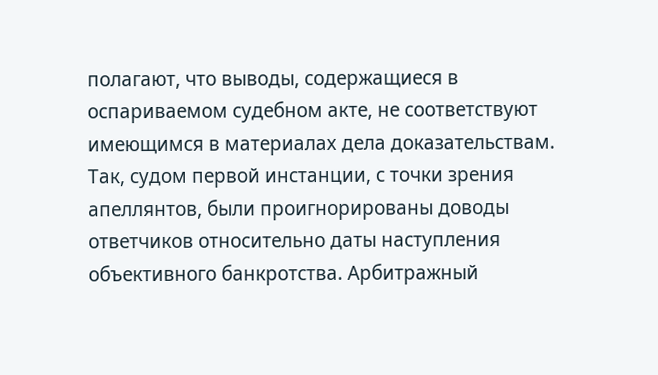полагают, что выводы, содержащиеся в оспариваемом судебном акте, не соответствуют имеющимся в материалах дела доказательствам.
Так, судом первой инстанции, с точки зрения апеллянтов, были проигнорированы доводы ответчиков относительно даты наступления объективного банкротства. Арбитражный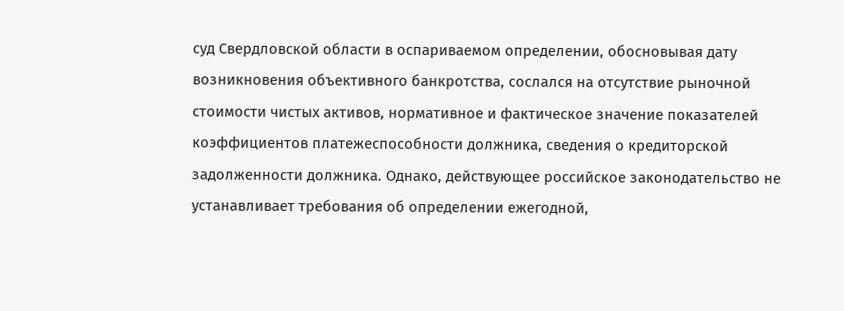суд Свердловской области в оспариваемом определении, обосновывая дату возникновения объективного банкротства, сослался на отсутствие рыночной стоимости чистых активов, нормативное и фактическое значение показателей коэффициентов платежеспособности должника, сведения о кредиторской задолженности должника. Однако, действующее российское законодательство не устанавливает требования об определении ежегодной,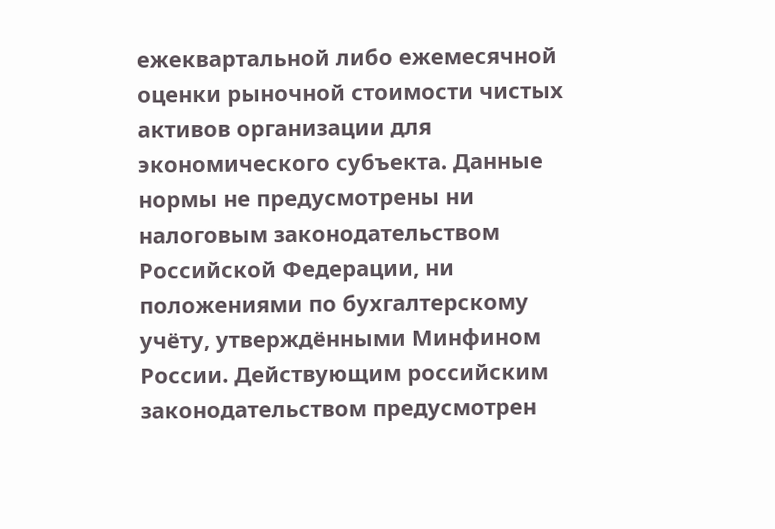ежеквартальной либо ежемесячной оценки рыночной стоимости чистых активов организации для экономического субъекта. Данные нормы не предусмотрены ни налоговым законодательством Российской Федерации, ни положениями по бухгалтерскому учёту, утверждёнными Минфином России. Действующим российским законодательством предусмотрен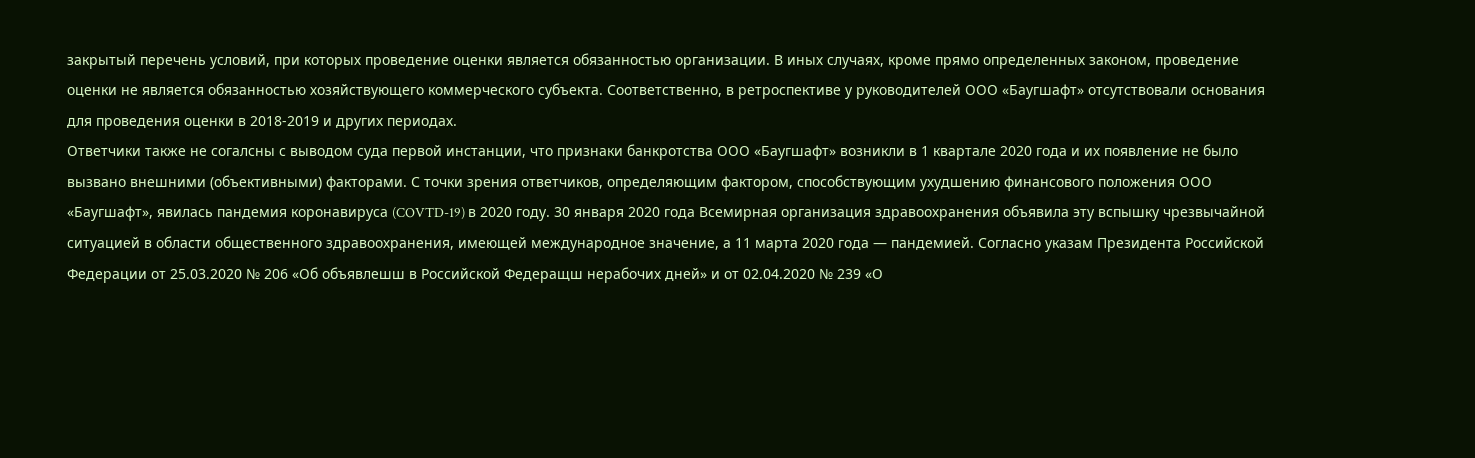закрытый перечень условий, при которых проведение оценки является обязанностью организации. В иных случаях, кроме прямо определенных законом, проведение оценки не является обязанностью хозяйствующего коммерческого субъекта. Соответственно, в ретроспективе у руководителей ООО «Баугшафт» отсутствовали основания для проведения оценки в 2018-2019 и других периодах.
Ответчики также не согалсны с выводом суда первой инстанции, что признаки банкротства ООО «Баугшафт» возникли в 1 квартале 2020 года и их появление не было вызвано внешними (объективными) факторами. С точки зрения ответчиков, определяющим фактором, способствующим ухудшению финансового положения ООО «Баугшафт», явилась пандемия коронавируса (COVTD-19) в 2020 году. 30 января 2020 года Всемирная организация здравоохранения объявила эту вспышку чрезвычайной ситуацией в области общественного здравоохранения, имеющей международное значение, а 11 марта 2020 года — пандемией. Согласно указам Президента Российской Федерации от 25.03.2020 № 206 «Об объявлешш в Российской Федеращш нерабочих дней» и от 02.04.2020 № 239 «О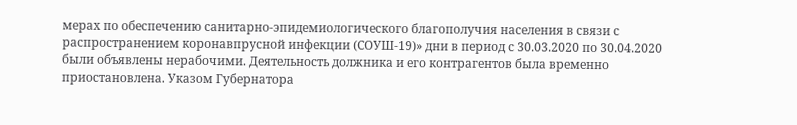мерах по обеспечению санитарно-эпидемиологического благополучия населения в связи с распространением коронавпрусной инфекции (СОУШ-19)» дни в период с 30.03.2020 по 30.04.2020 были объявлены нерабочими. Деятельность должника и его контрагентов была временно приостановлена. Указом Губернатора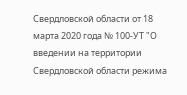Свердловской области от 18 марта 2020 года № 100-УТ "О введении на территории Свердловской области режима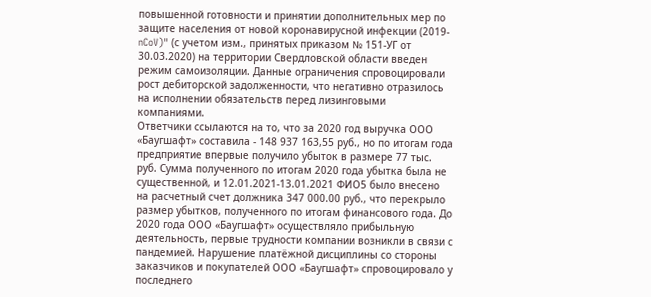повышенной готовности и принятии дополнительных мер по защите населения от новой коронавирусной инфекции (2019-nCoV)" (с учетом изм., принятых приказом № 151-УГ от 30.03.2020) на территории Свердловской области введен режим самоизоляции. Данные ограничения спровоцировали рост дебиторской задолженности, что негативно отразилось на исполнении обязательств перед лизинговыми компаниями.
Ответчики ссылаются на то, что за 2020 год выручка ООО «Баугшафт» составила - 148 937 163,55 руб., но по итогам года предприятие впервые получило убыток в размере 77 тыс. руб. Сумма полученного по итогам 2020 года убытка была не существенной, и 12.01.2021-13.01.2021 ФИО5 было внесено на расчетный счет должника 347 000.00 руб., что перекрыло размер убытков, полученного по итогам финансового года. До 2020 года ООО «Баугшафт» осуществляло прибыльную деятельность, первые трудности компании возникли в связи с пандемией. Нарушение платёжной дисциплины со стороны заказчиков и покупателей ООО «Баугшафт» спровоцировало у последнего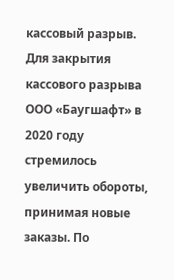кассовый разрыв. Для закрытия кассового разрыва ООО «Баугшафт» в 2020 году стремилось увеличить обороты, принимая новые заказы. По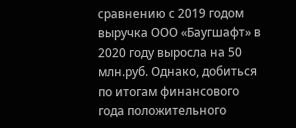сравнению с 2019 годом выручка ООО «Баугшафт» в 2020 году выросла на 50 млн.руб. Однако, добиться по итогам финансового года положительного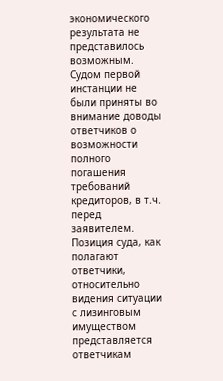экономического результата не представилось возможным.
Судом первой инстанции не были приняты во внимание доводы ответчиков о возможности полного погашения требований кредиторов, в т.ч. перед заявителем. Позиция суда, как полагают ответчики, относительно видения ситуации с лизинговым имуществом представляется ответчикам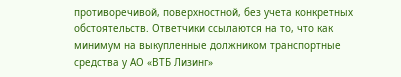противоречивой, поверхностной, без учета конкретных обстоятельств. Ответчики ссылаются на то, что как минимум на выкупленные должником транспортные средства у АО «ВТБ Лизинг»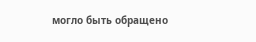могло быть обращено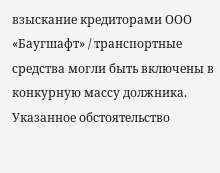взыскание кредиторами ООО «Баугшафт» / транспортные средства могли быть включены в конкурную массу должника. Указанное обстоятельство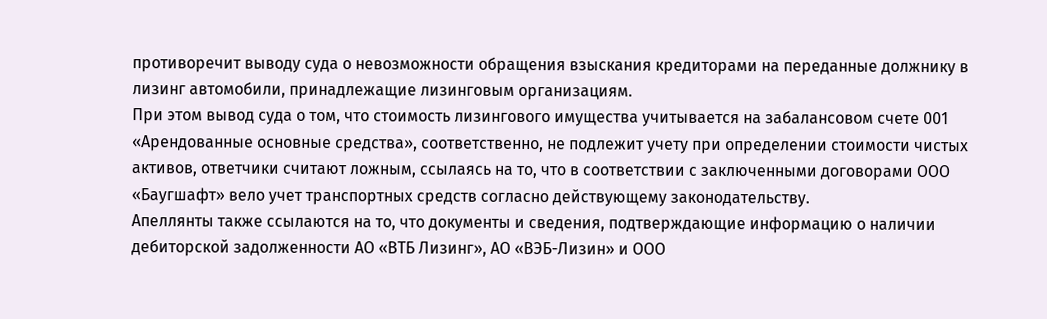противоречит выводу суда о невозможности обращения взыскания кредиторами на переданные должнику в лизинг автомобили, принадлежащие лизинговым организациям.
При этом вывод суда о том, что стоимость лизингового имущества учитывается на забалансовом счете 001 «Арендованные основные средства», соответственно, не подлежит учету при определении стоимости чистых активов, ответчики считают ложным, ссылаясь на то, что в соответствии с заключенными договорами ООО «Баугшафт» вело учет транспортных средств согласно действующему законодательству.
Апеллянты также ссылаются на то, что документы и сведения, подтверждающие информацию о наличии дебиторской задолженности АО «ВТБ Лизинг», АО «ВЭБ-Лизин» и ООО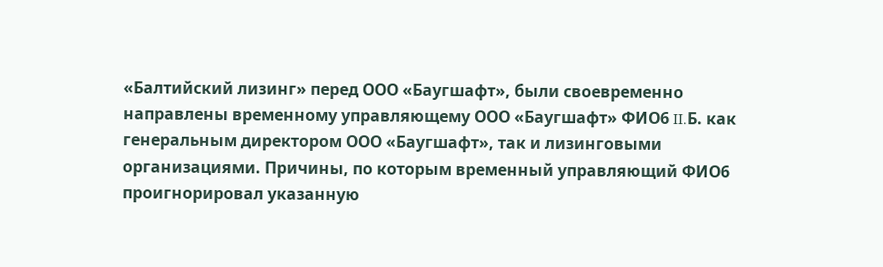«Балтийский лизинг» перед ООО «Баугшафт», были своевременно направлены временному управляющему ООО «Баугшафт» ФИО6 II.Б. как генеральным директором ООО «Баугшафт», так и лизинговыми организациями. Причины, по которым временный управляющий ФИО6 проигнорировал указанную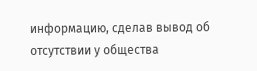информацию, сделав вывод об отсутствии у общества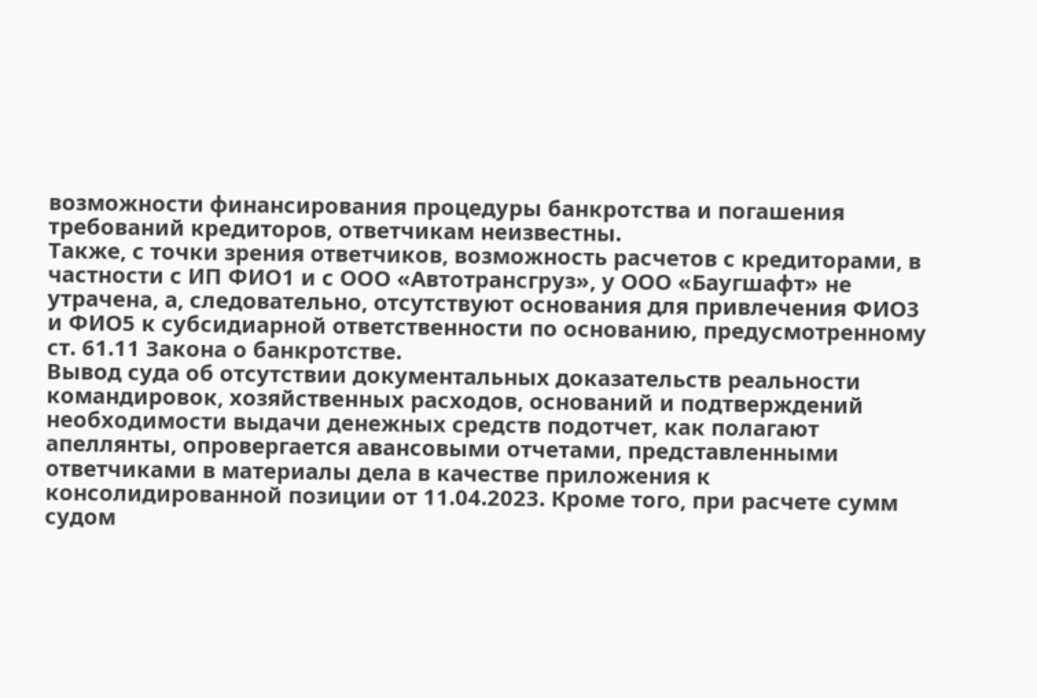возможности финансирования процедуры банкротства и погашения требований кредиторов, ответчикам неизвестны.
Также, с точки зрения ответчиков, возможность расчетов с кредиторами, в частности с ИП ФИО1 и с ООО «Автотрансгруз», у ООО «Баугшафт» не утрачена, а, следовательно, отсутствуют основания для привлечения ФИО3 и ФИО5 к субсидиарной ответственности по основанию, предусмотренному ст. 61.11 Закона о банкротстве.
Вывод суда об отсутствии документальных доказательств реальности командировок, хозяйственных расходов, оснований и подтверждений необходимости выдачи денежных средств подотчет, как полагают апеллянты, опровергается авансовыми отчетами, представленными ответчиками в материалы дела в качестве приложения к консолидированной позиции от 11.04.2023. Кроме того, при расчете сумм судом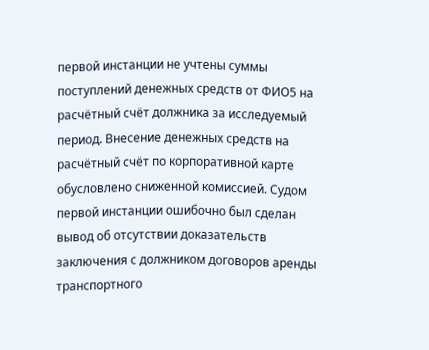первой инстанции не учтены суммы поступлений денежных средств от ФИО5 на расчётный счёт должника за исследуемый период. Внесение денежных средств на расчётный счёт по корпоративной карте обусловлено сниженной комиссией. Судом первой инстанции ошибочно был сделан вывод об отсутствии доказательств заключения с должником договоров аренды транспортного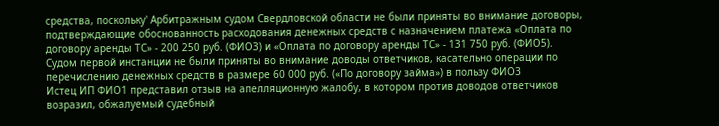средства, поскольку' Арбитражным судом Свердловской области не были приняты во внимание договоры, подтверждающие обоснованность расходования денежных средств с назначением платежа «Оплата по договору аренды ТС» - 200 250 руб. (ФИО3) и «Оплата по договору аренды ТС» - 131 750 руб. (ФИО5).
Судом первой инстанции не были приняты во внимание доводы ответчиков, касательно операции по перечислению денежных средств в размере 60 000 руб. («По договору займа») в пользу ФИО3
Истец ИП ФИО1 представил отзыв на апелляционную жалобу, в котором против доводов ответчиков возразил, обжалуемый судебный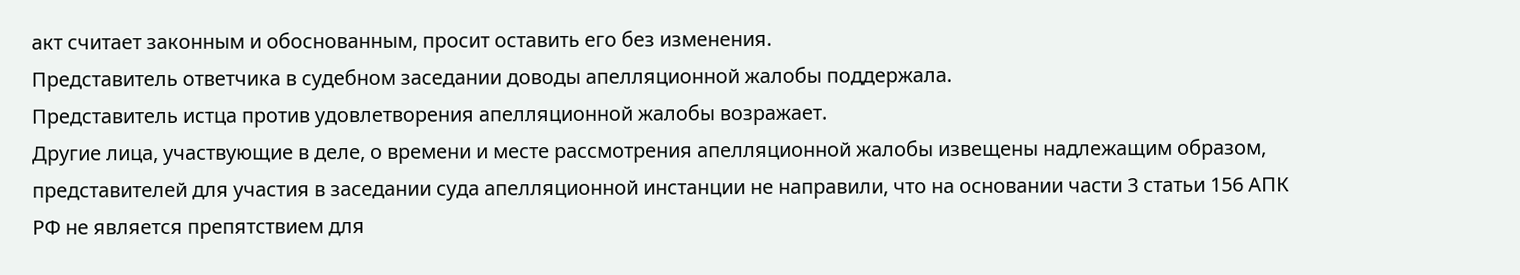акт считает законным и обоснованным, просит оставить его без изменения.
Представитель ответчика в судебном заседании доводы апелляционной жалобы поддержала.
Представитель истца против удовлетворения апелляционной жалобы возражает.
Другие лица, участвующие в деле, о времени и месте рассмотрения апелляционной жалобы извещены надлежащим образом, представителей для участия в заседании суда апелляционной инстанции не направили, что на основании части 3 статьи 156 АПК РФ не является препятствием для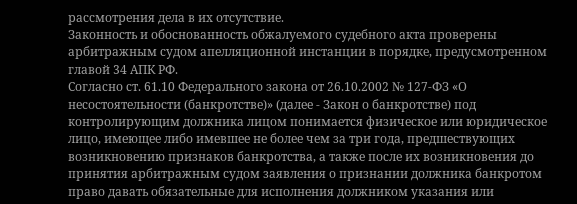рассмотрения дела в их отсутствие.
Законность и обоснованность обжалуемого судебного акта проверены арбитражным судом апелляционной инстанции в порядке, предусмотренном главой 34 АПК РФ.
Согласно ст. 61.10 Федерального закона от 26.10.2002 № 127-ФЗ «О несостоятельности (банкротстве)» (далее - Закон о банкротстве) под контролирующим должника лицом понимается физическое или юридическое лицо, имеющее либо имевшее не более чем за три года, предшествующих возникновению признаков банкротства, а также после их возникновения до принятия арбитражным судом заявления о признании должника банкротом право давать обязательные для исполнения должником указания или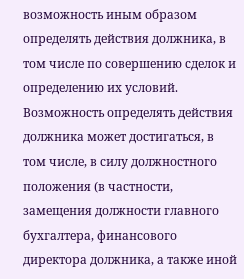возможность иным образом определять действия должника, в том числе по совершению сделок и определению их условий.
Возможность определять действия должника может достигаться, в том числе, в силу должностного положения (в частности, замещения должности главного бухгалтера, финансового директора должника, а также иной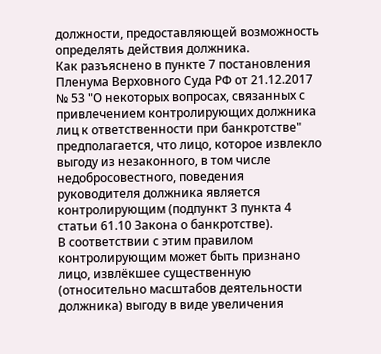должности, предоставляющей возможность определять действия должника.
Как разъяснено в пункте 7 постановления Пленума Верховного Суда РФ от 21.12.2017 № 53 "О некоторых вопросах, связанных с привлечением контролирующих должника лиц к ответственности при банкротстве" предполагается, что лицо, которое извлекло выгоду из незаконного, в том числе недобросовестного, поведения руководителя должника является контролирующим (подпункт 3 пункта 4 статьи 61.10 Закона о банкротстве).
В соответствии с этим правилом контролирующим может быть признано лицо, извлёкшее существенную (относительно масштабов деятельности должника) выгоду в виде увеличения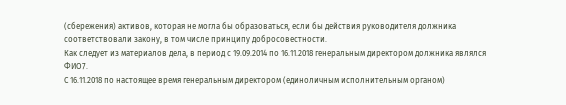(сбережения) активов, которая не могла бы образоваться, если бы действия руководителя должника соответствовали закону, в том числе принципу добросовестности.
Как следует из материалов дела, в период с 19.09.2014 по 16.11.2018 генеральным директором должника являлся ФИО7.
С 16.11.2018 по настоящее время генеральным директором (единоличным исполнительным органом)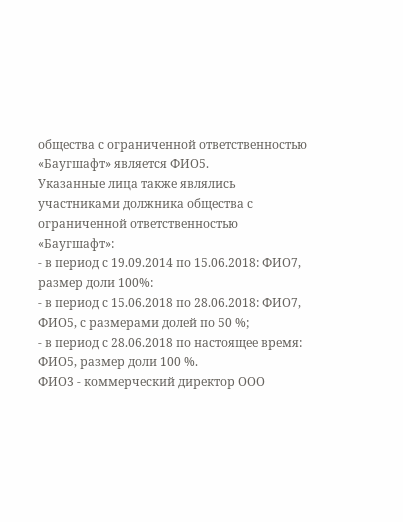общества с ограниченной ответственностью «Баугшафт» является ФИО5.
Указанные лица также являлись участниками должника общества с ограниченной ответственностью «Баугшафт»:
- в период с 19.09.2014 по 15.06.2018: ФИО7, размер доли 100%:
- в период с 15.06.2018 по 28.06.2018: ФИО7, ФИО5, с размерами долей по 50 %;
- в период с 28.06.2018 по настоящее время: ФИО5, размер доли 100 %.
ФИО3 - коммерческий директор ООО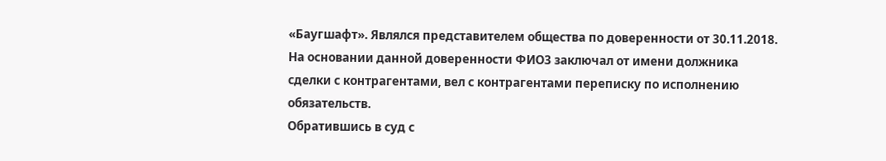«Баугшафт». Являлся представителем общества по доверенности от 30.11.2018. На основании данной доверенности ФИО3 заключал от имени должника сделки с контрагентами, вел с контрагентами переписку по исполнению обязательств.
Обратившись в суд с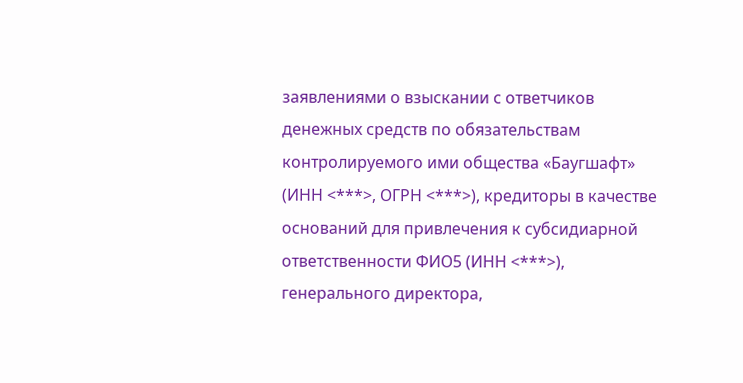заявлениями о взыскании с ответчиков денежных средств по обязательствам контролируемого ими общества «Баугшафт» (ИНН <***>, ОГРН <***>), кредиторы в качестве оснований для привлечения к субсидиарной ответственности ФИО5 (ИНН <***>), генерального директора,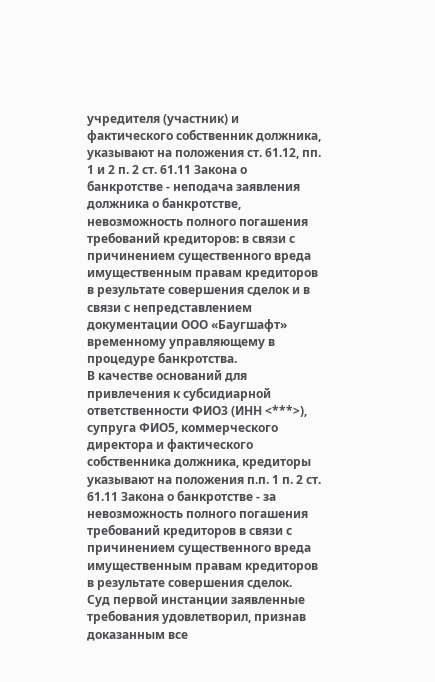учредителя (участник) и фактического собственник должника, указывают на положения ст. 61.12, пп. 1 и 2 п. 2 ст. 61.11 Закона о банкротстве - неподача заявления должника о банкротстве, невозможность полного погашения требований кредиторов: в связи с причинением существенного вреда имущественным правам кредиторов в результате совершения сделок и в связи с непредставлением документации ООО «Баугшафт» временному управляющему в процедуре банкротства.
В качестве оснований для привлечения к субсидиарной ответственности ФИО3 (ИНН <***>), супруга ФИО5, коммерческого директора и фактического собственника должника, кредиторы указывают на положения п.п. 1 п. 2 ст. 61.11 Закона о банкротстве - за невозможность полного погашения требований кредиторов в связи с причинением существенного вреда имущественным правам кредиторов в результате совершения сделок.
Суд первой инстанции заявленные требования удовлетворил, признав доказанным все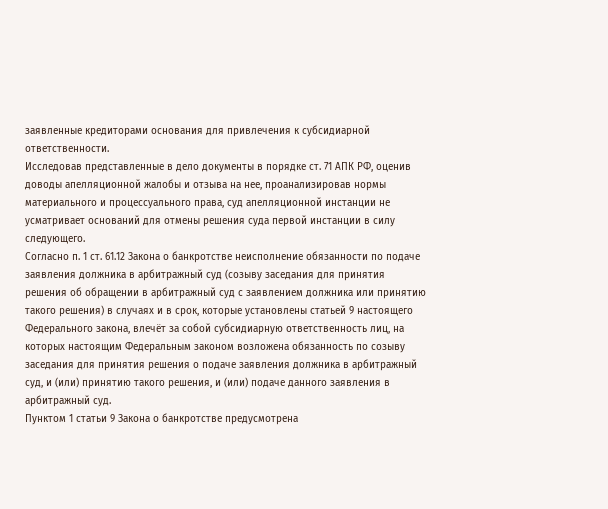заявленные кредиторами основания для привлечения к субсидиарной ответственности.
Исследовав представленные в дело документы в порядке ст. 71 АПК РФ, оценив доводы апелляционной жалобы и отзыва на нее, проанализировав нормы материального и процессуального права, суд апелляционной инстанции не усматривает оснований для отмены решения суда первой инстанции в силу следующего.
Согласно п. 1 ст. 61.12 Закона о банкротстве неисполнение обязанности по подаче заявления должника в арбитражный суд (созыву заседания для принятия решения об обращении в арбитражный суд с заявлением должника или принятию такого решения) в случаях и в срок, которые установлены статьей 9 настоящего Федерального закона, влечёт за собой субсидиарную ответственность лиц, на которых настоящим Федеральным законом возложена обязанность по созыву заседания для принятия решения о подаче заявления должника в арбитражный суд, и (или) принятию такого решения, и (или) подаче данного заявления в арбитражный суд.
Пунктом 1 статьи 9 Закона о банкротстве предусмотрена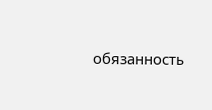обязанность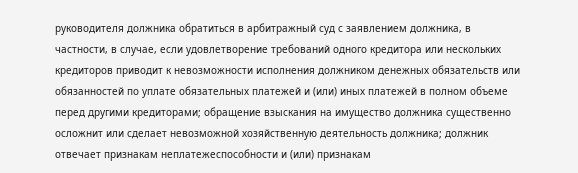руководителя должника обратиться в арбитражный суд с заявлением должника, в частности, в случае, если удовлетворение требований одного кредитора или нескольких кредиторов приводит к невозможности исполнения должником денежных обязательств или обязанностей по уплате обязательных платежей и (или) иных платежей в полном объеме перед другими кредиторами; обращение взыскания на имущество должника существенно осложнит или сделает невозможной хозяйственную деятельность должника; должник отвечает признакам неплатежеспособности и (или) признакам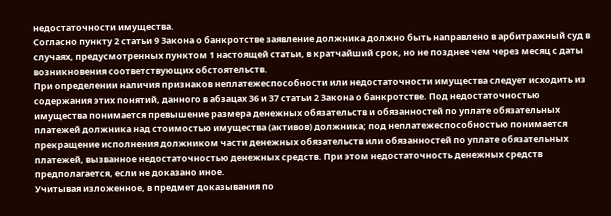недостаточности имущества.
Согласно пункту 2 статьи 9 Закона о банкротстве заявление должника должно быть направлено в арбитражный суд в случаях, предусмотренных пунктом 1 настоящей статьи, в кратчайший срок, но не позднее чем через месяц с даты возникновения соответствующих обстоятельств.
При определении наличия признаков неплатежеспособности или недостаточности имущества следует исходить из содержания этих понятий, данного в абзацах 36 и 37 статьи 2 Закона о банкротстве. Под недостаточностью имущества понимается превышение размера денежных обязательств и обязанностей по уплате обязательных платежей должника над стоимостью имущества (активов) должника; под неплатежеспособностью понимается прекращение исполнения должником части денежных обязательств или обязанностей по уплате обязательных платежей, вызванное недостаточностью денежных средств. При этом недостаточность денежных средств предполагается, если не доказано иное.
Учитывая изложенное, в предмет доказывания по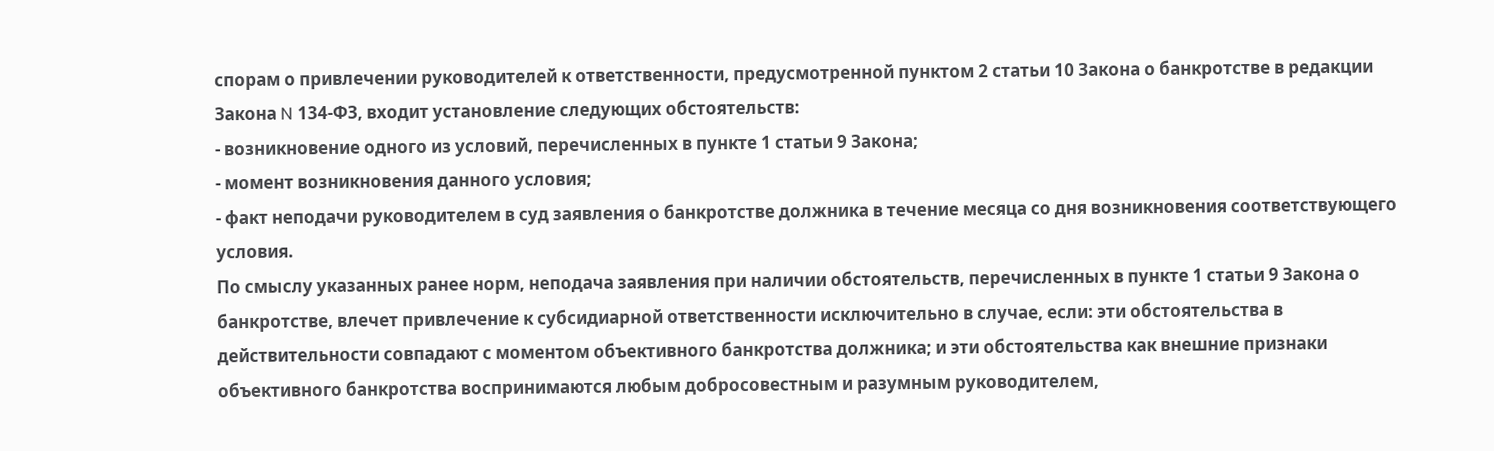спорам о привлечении руководителей к ответственности, предусмотренной пунктом 2 статьи 10 Закона о банкротстве в редакции Закона N 134-ФЗ, входит установление следующих обстоятельств:
- возникновение одного из условий, перечисленных в пункте 1 статьи 9 Закона;
- момент возникновения данного условия;
- факт неподачи руководителем в суд заявления о банкротстве должника в течение месяца со дня возникновения соответствующего условия.
По смыслу указанных ранее норм, неподача заявления при наличии обстоятельств, перечисленных в пункте 1 статьи 9 Закона о банкротстве, влечет привлечение к субсидиарной ответственности исключительно в случае, если: эти обстоятельства в действительности совпадают с моментом объективного банкротства должника; и эти обстоятельства как внешние признаки объективного банкротства воспринимаются любым добросовестным и разумным руководителем,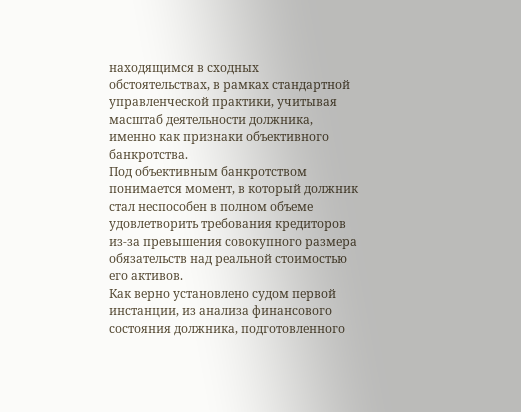находящимся в сходных обстоятельствах, в рамках стандартной управленческой практики, учитывая масштаб деятельности должника, именно как признаки объективного банкротства.
Под объективным банкротством понимается момент, в который должник стал неспособен в полном объеме удовлетворить требования кредиторов из-за превышения совокупного размера обязательств над реальной стоимостью его активов.
Как верно установлено судом первой инстанции, из анализа финансового состояния должника, подготовленного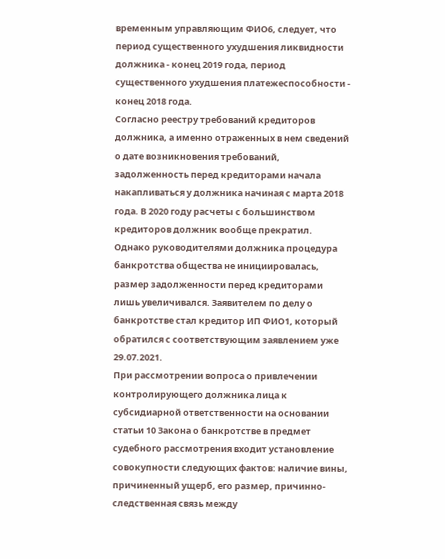временным управляющим ФИО6, следует, что период существенного ухудшения ликвидности должника - конец 2019 года, период существенного ухудшения платежеспособности - конец 2018 года.
Согласно реестру требований кредиторов должника, а именно отраженных в нем сведений о дате возникновения требований, задолженность перед кредиторами начала накапливаться у должника начиная с марта 2018 года. В 2020 году расчеты с большинством кредиторов должник вообще прекратил.
Однако руководителями должника процедура банкротства общества не инициировалась, размер задолженности перед кредиторами лишь увеличивался. Заявителем по делу о банкротстве стал кредитор ИП ФИО1, который обратился с соответствующим заявлением уже 29.07.2021.
При рассмотрении вопроса о привлечении контролирующего должника лица к субсидиарной ответственности на основании статьи 10 Закона о банкротстве в предмет судебного рассмотрения входит установление совокупности следующих фактов: наличие вины, причиненный ущерб, его размер, причинно-следственная связь между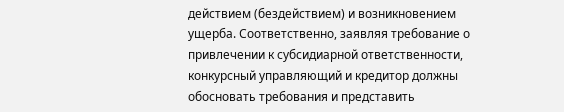действием (бездействием) и возникновением ущерба. Соответственно, заявляя требование о привлечении к субсидиарной ответственности, конкурсный управляющий и кредитор должны обосновать требования и представить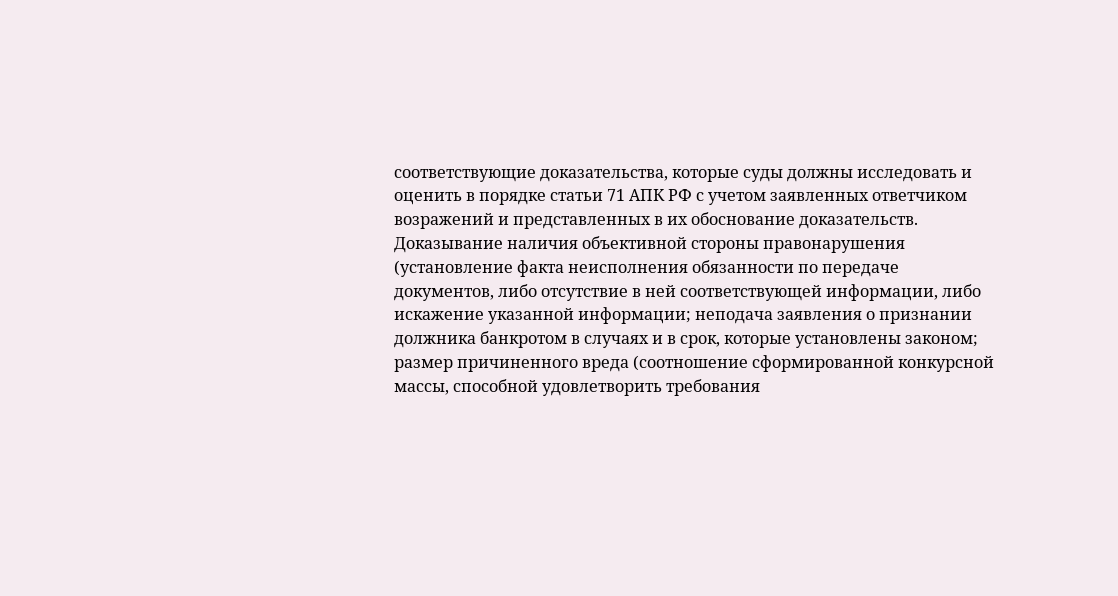соответствующие доказательства, которые суды должны исследовать и оценить в порядке статьи 71 АПК РФ с учетом заявленных ответчиком возражений и представленных в их обоснование доказательств.
Доказывание наличия объективной стороны правонарушения (установление факта неисполнения обязанности по передаче документов, либо отсутствие в ней соответствующей информации, либо искажение указанной информации; неподача заявления о признании должника банкротом в случаях и в срок, которые установлены законом; размер причиненного вреда (соотношение сформированной конкурсной массы, способной удовлетворить требования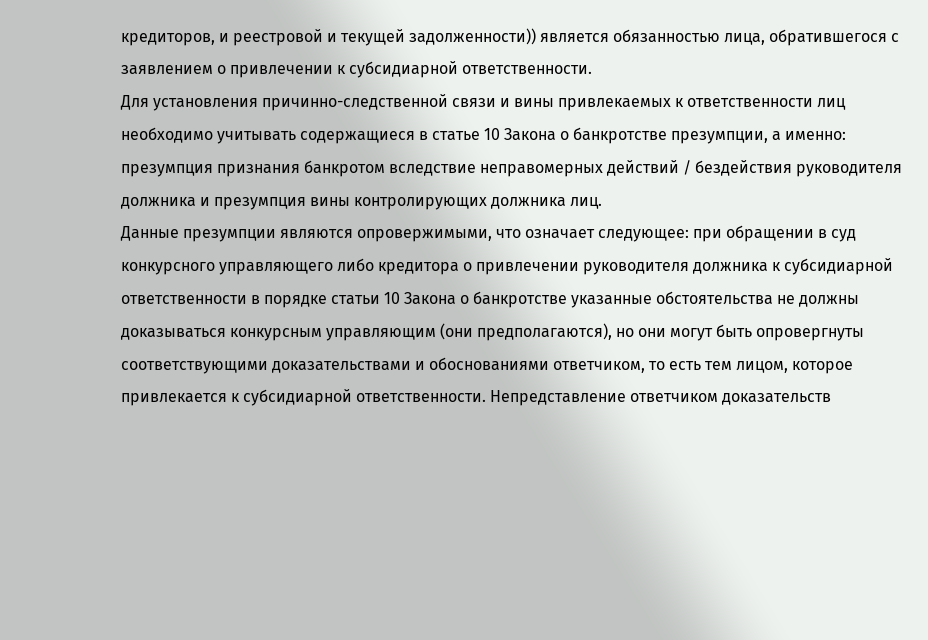кредиторов, и реестровой и текущей задолженности)) является обязанностью лица, обратившегося с заявлением о привлечении к субсидиарной ответственности.
Для установления причинно-следственной связи и вины привлекаемых к ответственности лиц необходимо учитывать содержащиеся в статье 10 Закона о банкротстве презумпции, а именно: презумпция признания банкротом вследствие неправомерных действий / бездействия руководителя должника и презумпция вины контролирующих должника лиц.
Данные презумпции являются опровержимыми, что означает следующее: при обращении в суд конкурсного управляющего либо кредитора о привлечении руководителя должника к субсидиарной ответственности в порядке статьи 10 Закона о банкротстве указанные обстоятельства не должны доказываться конкурсным управляющим (они предполагаются), но они могут быть опровергнуты соответствующими доказательствами и обоснованиями ответчиком, то есть тем лицом, которое привлекается к субсидиарной ответственности. Непредставление ответчиком доказательств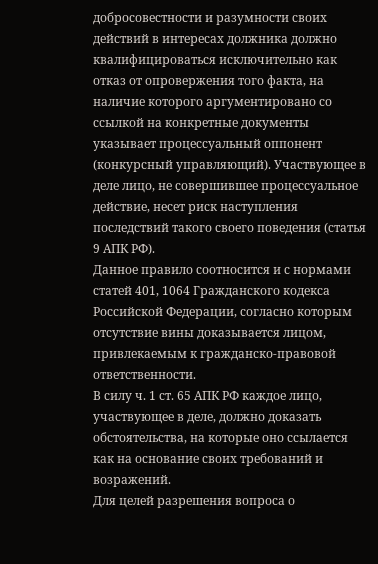добросовестности и разумности своих действий в интересах должника должно квалифицироваться исключительно как отказ от опровержения того факта, на наличие которого аргументировано со ссылкой на конкретные документы указывает процессуальный оппонент (конкурсный управляющий). Участвующее в деле лицо, не совершившее процессуальное действие, несет риск наступления последствий такого своего поведения (статья 9 АПК РФ).
Данное правило соотносится и с нормами статей 401, 1064 Гражданского кодекса Российской Федерации, согласно которым отсутствие вины доказывается лицом, привлекаемым к гражданско-правовой ответственности.
В силу ч. 1 ст. 65 АПК РФ каждое лицо, участвующее в деле, должно доказать обстоятельства, на которые оно ссылается как на основание своих требований и возражений.
Для целей разрешения вопроса о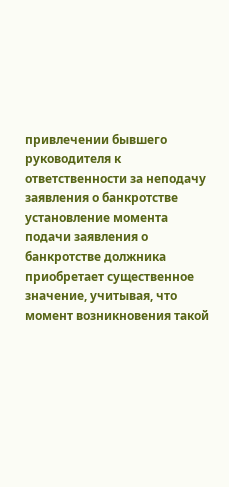привлечении бывшего руководителя к ответственности за неподачу заявления о банкротстве установление момента подачи заявления о банкротстве должника приобретает существенное значение, учитывая, что момент возникновения такой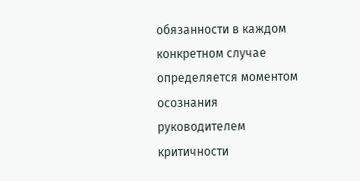обязанности в каждом конкретном случае определяется моментом осознания руководителем критичности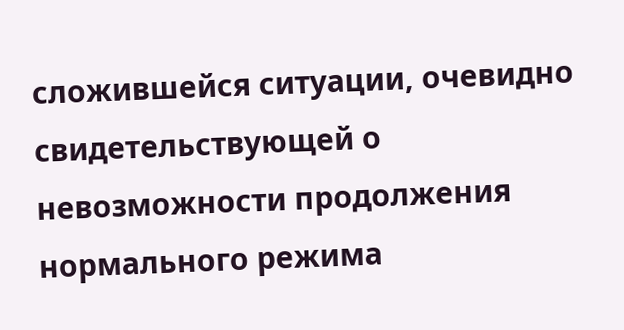сложившейся ситуации, очевидно свидетельствующей о невозможности продолжения нормального режима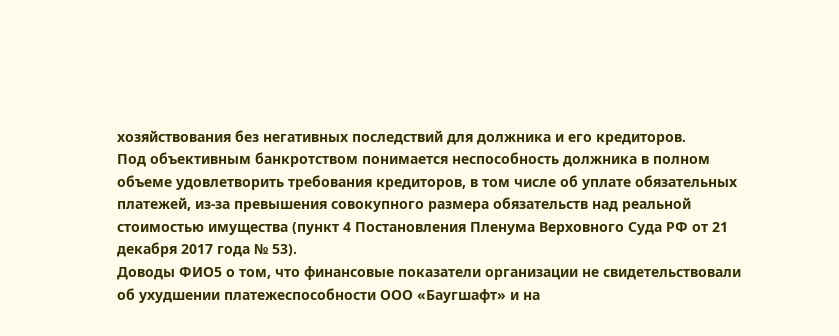хозяйствования без негативных последствий для должника и его кредиторов.
Под объективным банкротством понимается неспособность должника в полном объеме удовлетворить требования кредиторов, в том числе об уплате обязательных платежей, из-за превышения совокупного размера обязательств над реальной стоимостью имущества (пункт 4 Постановления Пленума Верховного Суда РФ от 21 декабря 2017 года № 53).
Доводы ФИО5 о том, что финансовые показатели организации не свидетельствовали об ухудшении платежеспособности ООО «Баугшафт» и на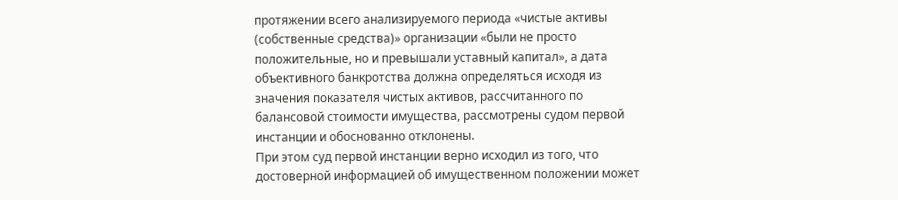протяжении всего анализируемого периода «чистые активы (собственные средства)» организации «были не просто положительные, но и превышали уставный капитал», а дата объективного банкротства должна определяться исходя из значения показателя чистых активов, рассчитанного по балансовой стоимости имущества, рассмотрены судом первой инстанции и обоснованно отклонены.
При этом суд первой инстанции верно исходил из того, что достоверной информацией об имущественном положении может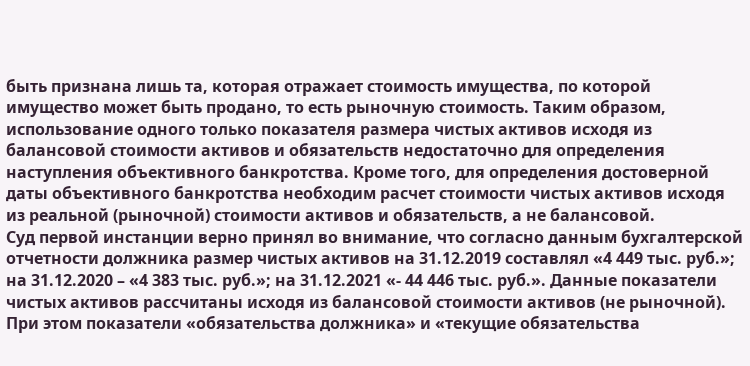быть признана лишь та, которая отражает стоимость имущества, по которой имущество может быть продано, то есть рыночную стоимость. Таким образом, использование одного только показателя размера чистых активов исходя из балансовой стоимости активов и обязательств недостаточно для определения наступления объективного банкротства. Кроме того, для определения достоверной даты объективного банкротства необходим расчет стоимости чистых активов исходя из реальной (рыночной) стоимости активов и обязательств, а не балансовой.
Суд первой инстанции верно принял во внимание, что согласно данным бухгалтерской отчетности должника размер чистых активов на 31.12.2019 составлял «4 449 тыс. руб.»; на 31.12.2020 – «4 383 тыс. руб.»; на 31.12.2021 «- 44 446 тыс. руб.». Данные показатели чистых активов рассчитаны исходя из балансовой стоимости активов (не рыночной). При этом показатели «обязательства должника» и «текущие обязательства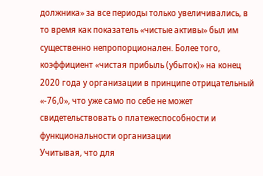должника» за все периоды только увеличивались, в то время как показатель «чистые активы» был им существенно непропорционален. Более того, коэффициент «чистая прибыль (убыток)» на конец 2020 года у организации в принципе отрицательный «-76,0», что уже само по себе не может свидетельствовать о платежеспособности и функциональности организации
Учитывая, что для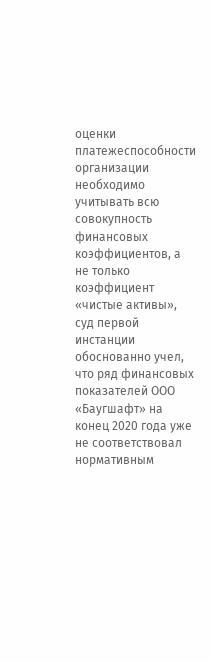оценки платежеспособности организации необходимо учитывать всю совокупность финансовых коэффициентов, а не только коэффициент «чистые активы», суд первой инстанции обоснованно учел, что ряд финансовых показателей ООО «Баугшафт» на конец 2020 года уже не соответствовал нормативным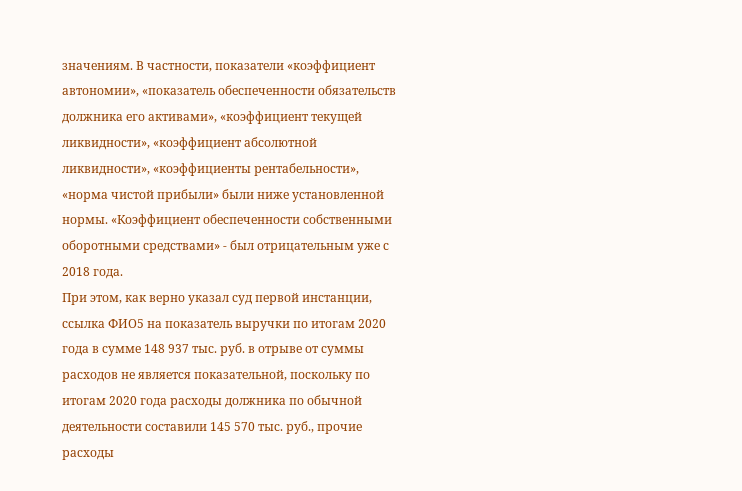значениям. В частности, показатели «коэффициент автономии», «показатель обеспеченности обязательств должника его активами», «коэффициент текущей ликвидности», «коэффициент абсолютной ликвидности», «коэффициенты рентабельности», «норма чистой прибыли» были ниже установленной нормы. «Коэффициент обеспеченности собственными оборотными средствами» - был отрицательным уже с 2018 года.
При этом, как верно указал суд первой инстанции, ссылка ФИО5 на показатель выручки по итогам 2020 года в сумме 148 937 тыс. руб. в отрыве от суммы расходов не является показательной, поскольку по итогам 2020 года расходы должника по обычной деятельности составили 145 570 тыс. руб., прочие расходы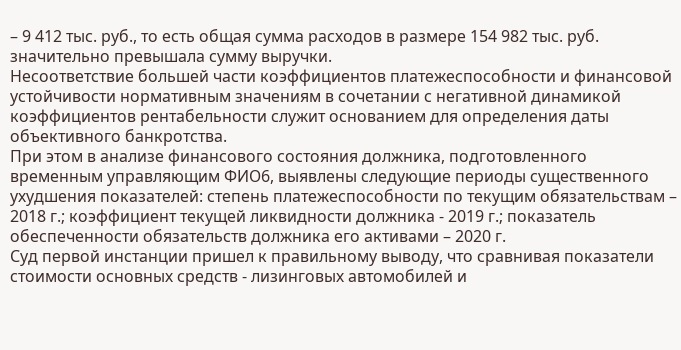– 9 412 тыс. руб., то есть общая сумма расходов в размере 154 982 тыс. руб. значительно превышала сумму выручки.
Несоответствие большей части коэффициентов платежеспособности и финансовой устойчивости нормативным значениям в сочетании с негативной динамикой коэффициентов рентабельности служит основанием для определения даты объективного банкротства.
При этом в анализе финансового состояния должника, подготовленного временным управляющим ФИО6, выявлены следующие периоды существенного ухудшения показателей: степень платежеспособности по текущим обязательствам – 2018 г.; коэффициент текущей ликвидности должника - 2019 г.; показатель обеспеченности обязательств должника его активами – 2020 г.
Суд первой инстанции пришел к правильному выводу, что сравнивая показатели стоимости основных средств - лизинговых автомобилей и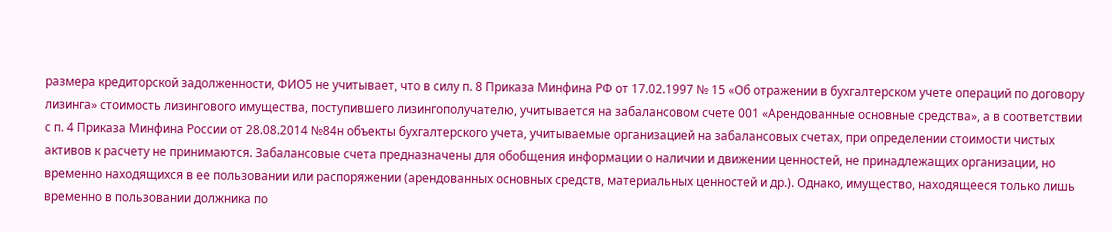размера кредиторской задолженности, ФИО5 не учитывает, что в силу п. 8 Приказа Минфина РФ от 17.02.1997 № 15 «Об отражении в бухгалтерском учете операций по договору лизинга» стоимость лизингового имущества, поступившего лизингополучателю, учитывается на забалансовом счете 001 «Арендованные основные средства», а в соответствии с п. 4 Приказа Минфина России от 28.08.2014 №84н объекты бухгалтерского учета, учитываемые организацией на забалансовых счетах, при определении стоимости чистых активов к расчету не принимаются. Забалансовые счета предназначены для обобщения информации о наличии и движении ценностей, не принадлежащих организации, но временно находящихся в ее пользовании или распоряжении (арендованных основных средств, материальных ценностей и др.). Однако, имущество, находящееся только лишь временно в пользовании должника по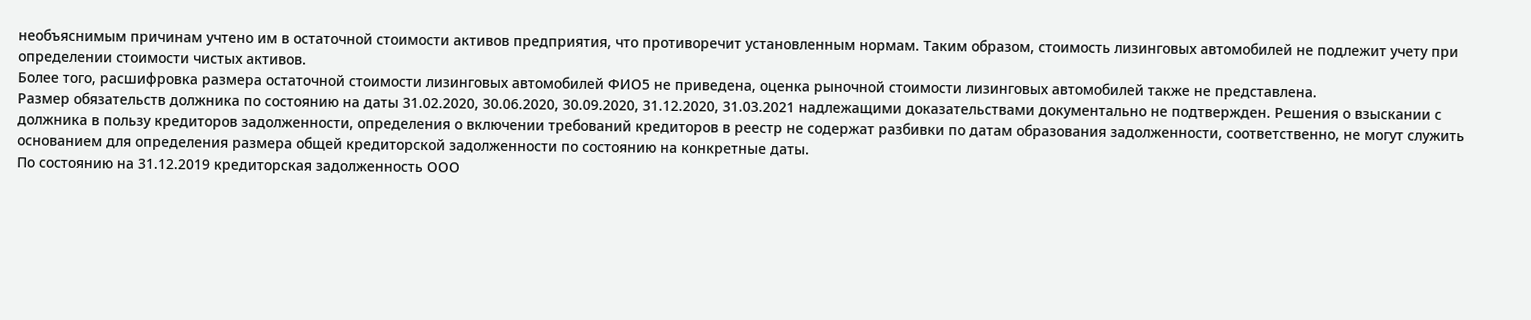необъяснимым причинам учтено им в остаточной стоимости активов предприятия, что противоречит установленным нормам. Таким образом, стоимость лизинговых автомобилей не подлежит учету при определении стоимости чистых активов.
Более того, расшифровка размера остаточной стоимости лизинговых автомобилей ФИО5 не приведена, оценка рыночной стоимости лизинговых автомобилей также не представлена.
Размер обязательств должника по состоянию на даты 31.02.2020, 30.06.2020, 30.09.2020, 31.12.2020, 31.03.2021 надлежащими доказательствами документально не подтвержден. Решения о взыскании с должника в пользу кредиторов задолженности, определения о включении требований кредиторов в реестр не содержат разбивки по датам образования задолженности, соответственно, не могут служить основанием для определения размера общей кредиторской задолженности по состоянию на конкретные даты.
По состоянию на 31.12.2019 кредиторская задолженность ООО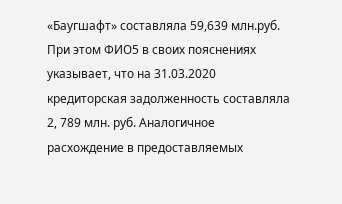«Баугшафт» составляла 59,639 млн.руб. При этом ФИО5 в своих пояснениях указывает, что на 31.03.2020 кредиторская задолженность составляла 2, 789 млн. руб. Аналогичное расхождение в предоставляемых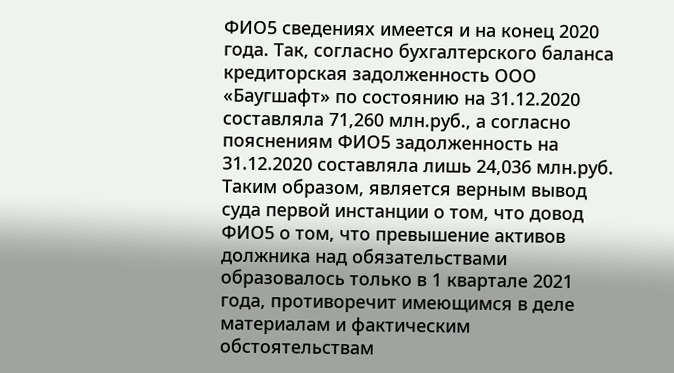ФИО5 сведениях имеется и на конец 2020 года. Так, согласно бухгалтерского баланса кредиторская задолженность ООО «Баугшафт» по состоянию на 31.12.2020 составляла 71,260 млн.руб., а согласно пояснениям ФИО5 задолженность на 31.12.2020 составляла лишь 24,036 млн.руб.
Таким образом, является верным вывод суда первой инстанции о том, что довод ФИО5 о том, что превышение активов должника над обязательствами образовалось только в 1 квартале 2021 года, противоречит имеющимся в деле материалам и фактическим обстоятельствам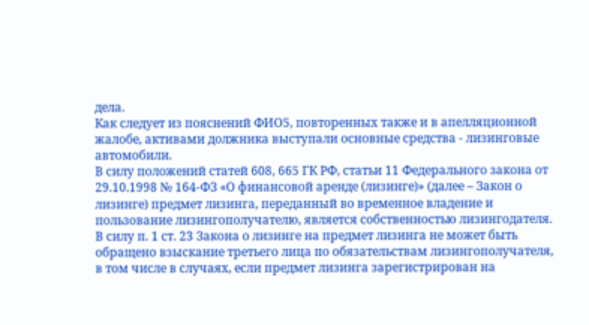дела.
Как следует из пояснений ФИО5, повторенных также и в апелляционной жалобе, активами должника выступали основные средства - лизинговые автомобили.
В силу положений статей 608, 665 ГК РФ, статьи 11 Федерального закона от 29.10.1998 № 164-ФЗ «О финансовой аренде (лизинге)» (далее – Закон о лизинге) предмет лизинга, переданный во временное владение и пользование лизингополучателю, является собственностью лизингодателя.
В силу п. 1 ст. 23 Закона о лизинге на предмет лизинга не может быть обращено взыскание третьего лица по обязательствам лизингополучателя, в том числе в случаях, если предмет лизинга зарегистрирован на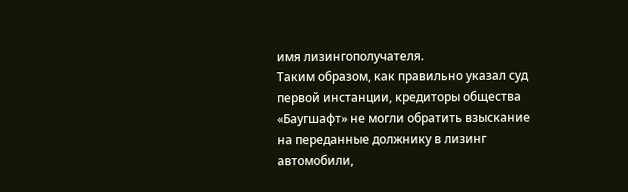имя лизингополучателя.
Таким образом, как правильно указал суд первой инстанции, кредиторы общества «Баугшафт» не могли обратить взыскание на переданные должнику в лизинг автомобили,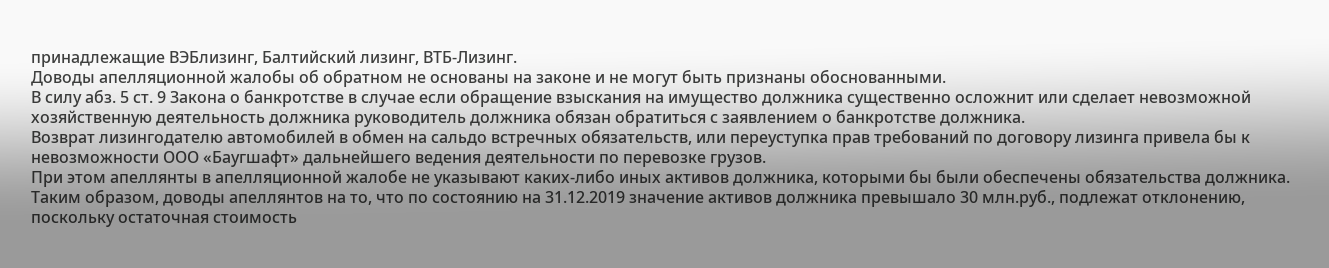принадлежащие ВЭБлизинг, Балтийский лизинг, ВТБ-Лизинг.
Доводы апелляционной жалобы об обратном не основаны на законе и не могут быть признаны обоснованными.
В силу абз. 5 ст. 9 Закона о банкротстве в случае если обращение взыскания на имущество должника существенно осложнит или сделает невозможной хозяйственную деятельность должника руководитель должника обязан обратиться с заявлением о банкротстве должника.
Возврат лизингодателю автомобилей в обмен на сальдо встречных обязательств, или переуступка прав требований по договору лизинга привела бы к невозможности ООО «Баугшафт» дальнейшего ведения деятельности по перевозке грузов.
При этом апеллянты в апелляционной жалобе не указывают каких-либо иных активов должника, которыми бы были обеспечены обязательства должника.
Таким образом, доводы апеллянтов на то, что по состоянию на 31.12.2019 значение активов должника превышало 30 млн.руб., подлежат отклонению, поскольку остаточная стоимость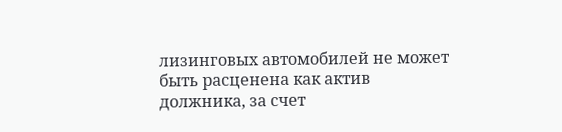лизинговых автомобилей не может быть расценена как актив должника, за счет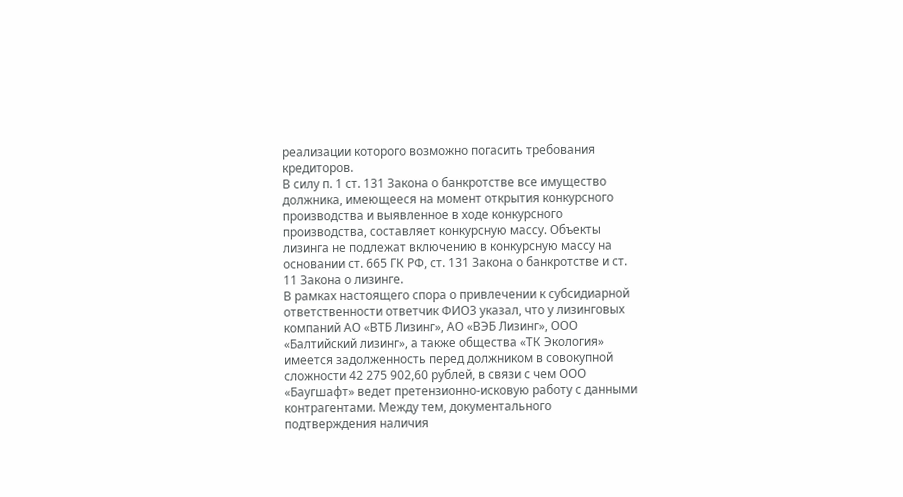реализации которого возможно погасить требования кредиторов.
В силу п. 1 ст. 131 Закона о банкротстве все имущество должника, имеющееся на момент открытия конкурсного производства и выявленное в ходе конкурсного производства, составляет конкурсную массу. Объекты лизинга не подлежат включению в конкурсную массу на основании ст. 665 ГК РФ, ст. 131 Закона о банкротстве и ст. 11 Закона о лизинге.
В рамках настоящего спора о привлечении к субсидиарной ответственности ответчик ФИО3 указал, что у лизинговых компаний АО «ВТБ Лизинг», АО «ВЭБ Лизинг», ООО «Балтийский лизинг», а также общества «ТК Экология» имеется задолженность перед должником в совокупной сложности 42 275 902,60 рублей, в связи с чем ООО «Баугшафт» ведет претензионно-исковую работу с данными контрагентами. Между тем, документального подтверждения наличия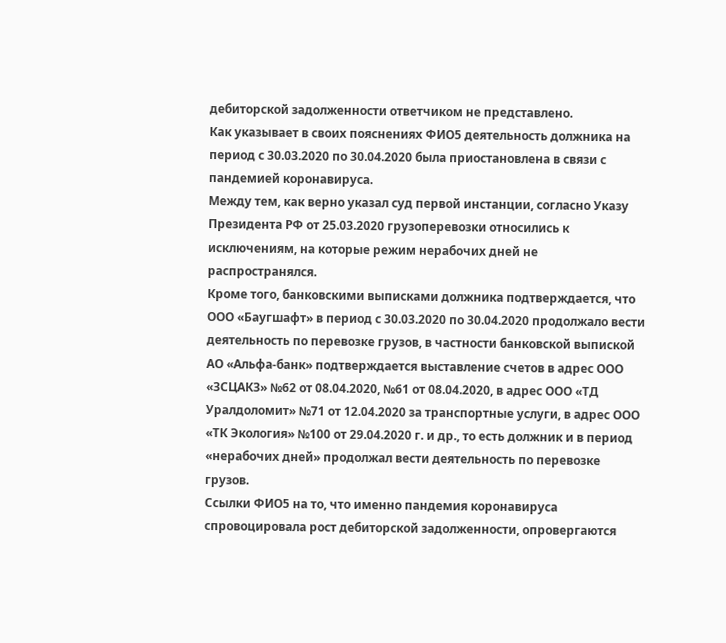дебиторской задолженности ответчиком не представлено.
Как указывает в своих пояснениях ФИО5 деятельность должника на период с 30.03.2020 по 30.04.2020 была приостановлена в связи с пандемией коронавируса.
Между тем, как верно указал суд первой инстанции, согласно Указу Президента РФ от 25.03.2020 грузоперевозки относились к исключениям, на которые режим нерабочих дней не распространялся.
Кроме того, банковскими выписками должника подтверждается, что ООО «Баугшафт» в период с 30.03.2020 по 30.04.2020 продолжало вести деятельность по перевозке грузов, в частности банковской выпиской АО «Альфа-банк» подтверждается выставление счетов в адрес ООО «ЗСЦАКЗ» №62 от 08.04.2020, №61 от 08.04.2020, в адрес ООО «ТД Уралдоломит» №71 от 12.04.2020 за транспортные услуги, в адрес ООО «ТК Экология» №100 от 29.04.2020 г. и др., то есть должник и в период «нерабочих дней» продолжал вести деятельность по перевозке грузов.
Ссылки ФИО5 на то, что именно пандемия коронавируса спровоцировала рост дебиторской задолженности, опровергаются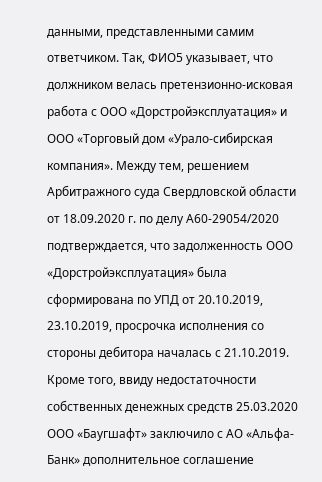данными, представленными самим ответчиком. Так, ФИО5 указывает, что должником велась претензионно-исковая работа с ООО «Дорстройэксплуатация» и ООО «Торговый дом «Урало-сибирская компания». Между тем, решением Арбитражного суда Свердловской области от 18.09.2020 г. по делу А60-29054/2020 подтверждается, что задолженность ООО «Дорстройэксплуатация» была сформирована по УПД от 20.10.2019, 23.10.2019, просрочка исполнения со стороны дебитора началась с 21.10.2019.
Кроме того, ввиду недостаточности собственных денежных средств 25.03.2020 ООО «Баугшафт» заключило с АО «Альфа-Банк» дополнительное соглашение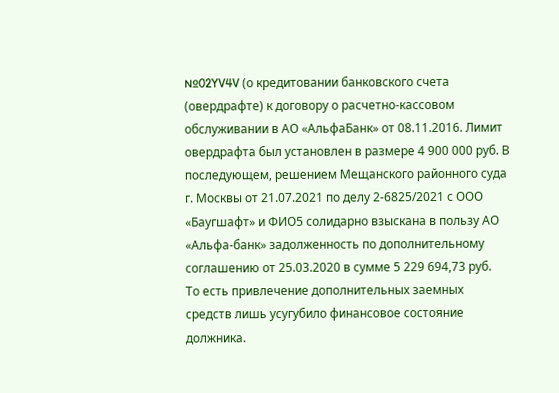№02YV4V (о кредитовании банковского счета (овердрафте) к договору о расчетно-кассовом обслуживании в АО «АльфаБанк» от 08.11.2016. Лимит овердрафта был установлен в размере 4 900 000 руб. В последующем, решением Мещанского районного суда г. Москвы от 21.07.2021 по делу 2-6825/2021 с ООО «Баугшафт» и ФИО5 солидарно взыскана в пользу АО «Альфа-банк» задолженность по дополнительному соглашению от 25.03.2020 в сумме 5 229 694,73 руб.
То есть привлечение дополнительных заемных средств лишь усугубило финансовое состояние должника.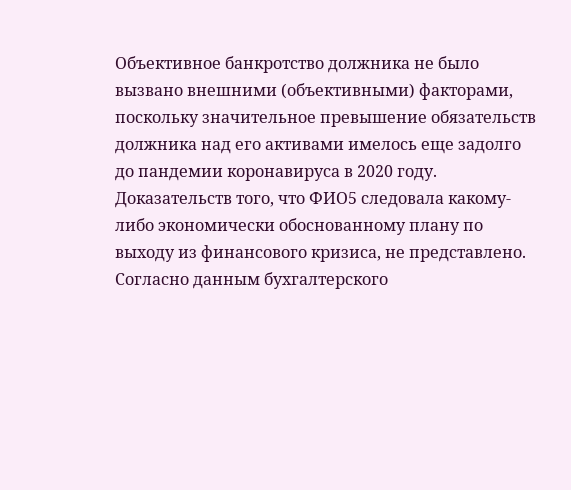Объективное банкротство должника не было вызвано внешними (объективными) факторами, поскольку значительное превышение обязательств должника над его активами имелось еще задолго до пандемии коронавируса в 2020 году.
Доказательств того, что ФИО5 следовала какому-либо экономически обоснованному плану по выходу из финансового кризиса, не представлено.
Согласно данным бухгалтерского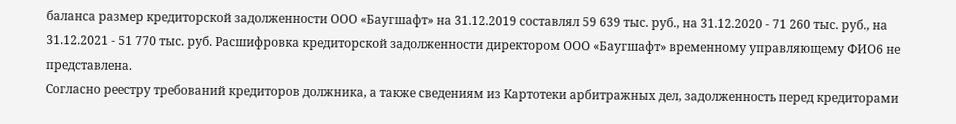баланса размер кредиторской задолженности ООО «Баугшафт» на 31.12.2019 составлял 59 639 тыс. руб., на 31.12.2020 - 71 260 тыс. руб., на 31.12.2021 - 51 770 тыс. руб. Расшифровка кредиторской задолженности директором ООО «Баугшафт» временному управляющему ФИО6 не представлена.
Согласно реестру требований кредиторов должника, а также сведениям из Картотеки арбитражных дел, задолженность перед кредиторами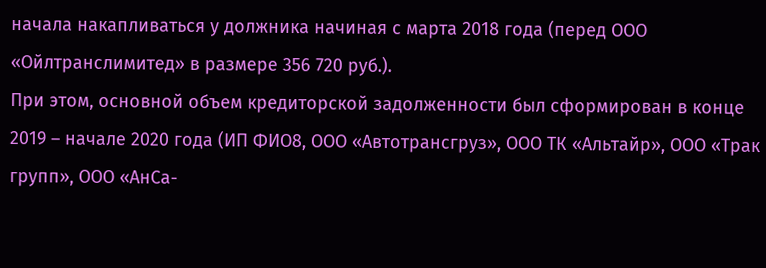начала накапливаться у должника начиная с марта 2018 года (перед ООО «Ойлтранслимитед» в размере 356 720 руб.).
При этом, основной объем кредиторской задолженности был сформирован в конце 2019 – начале 2020 года (ИП ФИО8, ООО «Автотрансгруз», ООО ТК «Альтайр», ООО «Трак групп», ООО «АнСа-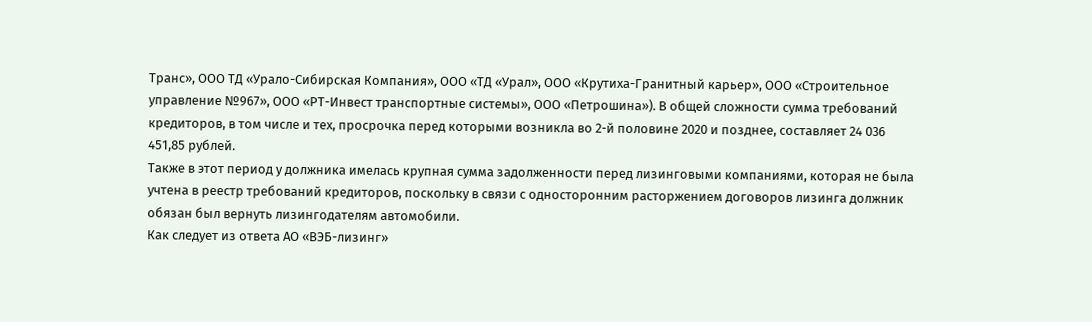Транс», ООО ТД «Урало-Сибирская Компания», ООО «ТД «Урал», ООО «Крутиха-Гранитный карьер», ООО «Строительное управление №967», ООО «РТ-Инвест транспортные системы», ООО «Петрошина»). В общей сложности сумма требований кредиторов, в том числе и тех, просрочка перед которыми возникла во 2-й половине 2020 и позднее, составляет 24 036 451,85 рублей.
Также в этот период у должника имелась крупная сумма задолженности перед лизинговыми компаниями, которая не была учтена в реестр требований кредиторов, поскольку в связи с односторонним расторжением договоров лизинга должник обязан был вернуть лизингодателям автомобили.
Как следует из ответа АО «ВЭБ-лизинг»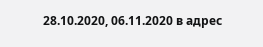28.10.2020, 06.11.2020 в адрес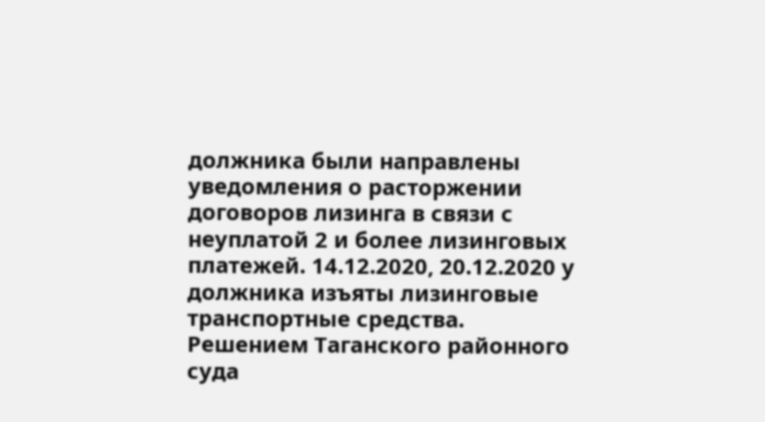должника были направлены уведомления о расторжении договоров лизинга в связи с неуплатой 2 и более лизинговых платежей. 14.12.2020, 20.12.2020 у должника изъяты лизинговые транспортные средства.
Решением Таганского районного суда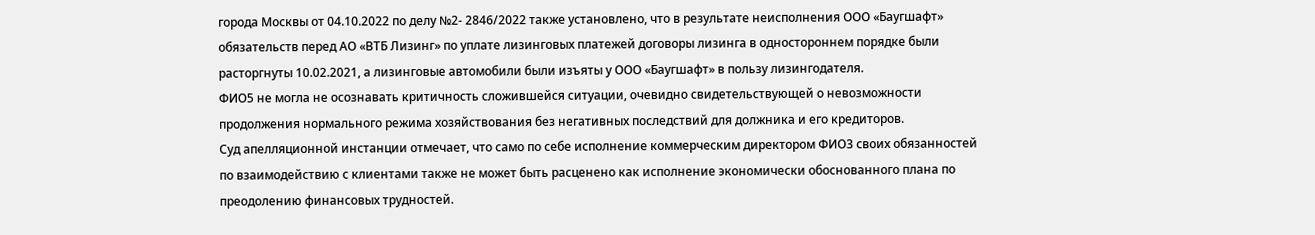города Москвы от 04.10.2022 по делу №2- 2846/2022 также установлено, что в результате неисполнения ООО «Баугшафт» обязательств перед АО «ВТБ Лизинг» по уплате лизинговых платежей договоры лизинга в одностороннем порядке были расторгнуты 10.02.2021, а лизинговые автомобили были изъяты у ООО «Баугшафт» в пользу лизингодателя.
ФИО5 не могла не осознавать критичность сложившейся ситуации, очевидно свидетельствующей о невозможности продолжения нормального режима хозяйствования без негативных последствий для должника и его кредиторов.
Суд апелляционной инстанции отмечает, что само по себе исполнение коммерческим директором ФИО3 своих обязанностей по взаимодействию с клиентами также не может быть расценено как исполнение экономически обоснованного плана по преодолению финансовых трудностей.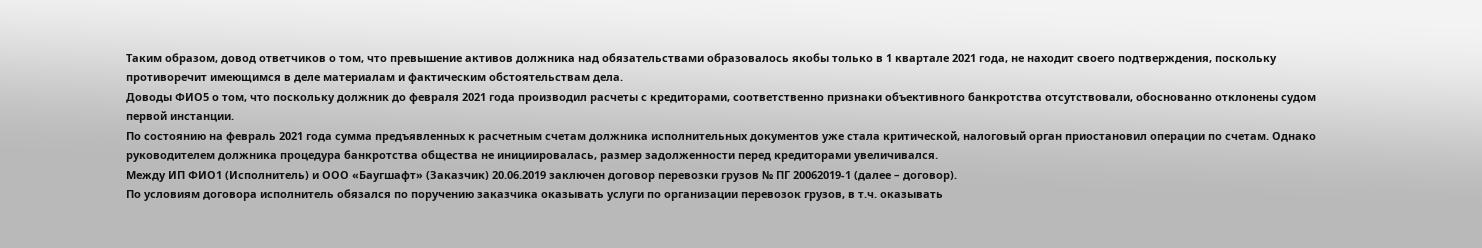Таким образом, довод ответчиков о том, что превышение активов должника над обязательствами образовалось якобы только в 1 квартале 2021 года, не находит своего подтверждения, поскольку противоречит имеющимся в деле материалам и фактическим обстоятельствам дела.
Доводы ФИО5 о том, что поскольку должник до февраля 2021 года производил расчеты с кредиторами, соответственно признаки объективного банкротства отсутствовали, обоснованно отклонены судом первой инстанции.
По состоянию на февраль 2021 года сумма предъявленных к расчетным счетам должника исполнительных документов уже стала критической, налоговый орган приостановил операции по счетам. Однако руководителем должника процедура банкротства общества не инициировалась, размер задолженности перед кредиторами увеличивался.
Между ИП ФИО1 (Исполнитель) и ООО «Баугшафт» (Заказчик) 20.06.2019 заключен договор перевозки грузов № ПГ 20062019-1 (далее – договор).
По условиям договора исполнитель обязался по поручению заказчика оказывать услуги по организации перевозок грузов, в т.ч. оказывать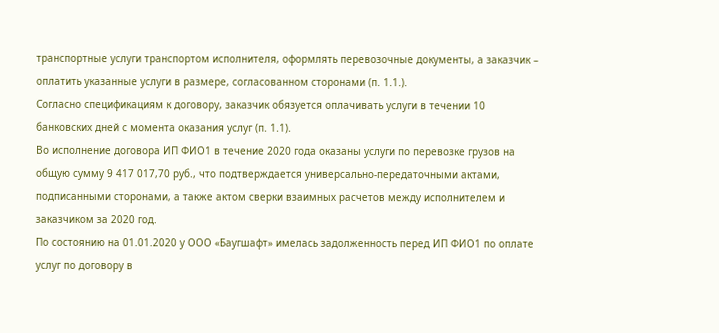транспортные услуги транспортом исполнителя, оформлять перевозочные документы, а заказчик – оплатить указанные услуги в размере, согласованном сторонами (п. 1.1.).
Согласно спецификациям к договору, заказчик обязуется оплачивать услуги в течении 10 банковских дней с момента оказания услуг (п. 1.1).
Во исполнение договора ИП ФИО1 в течение 2020 года оказаны услуги по перевозке грузов на общую сумму 9 417 017,70 руб., что подтверждается универсально-передаточными актами, подписанными сторонами, а также актом сверки взаимных расчетов между исполнителем и заказчиком за 2020 год.
По состоянию на 01.01.2020 у ООО «Баугшафт» имелась задолженность перед ИП ФИО1 по оплате услуг по договору в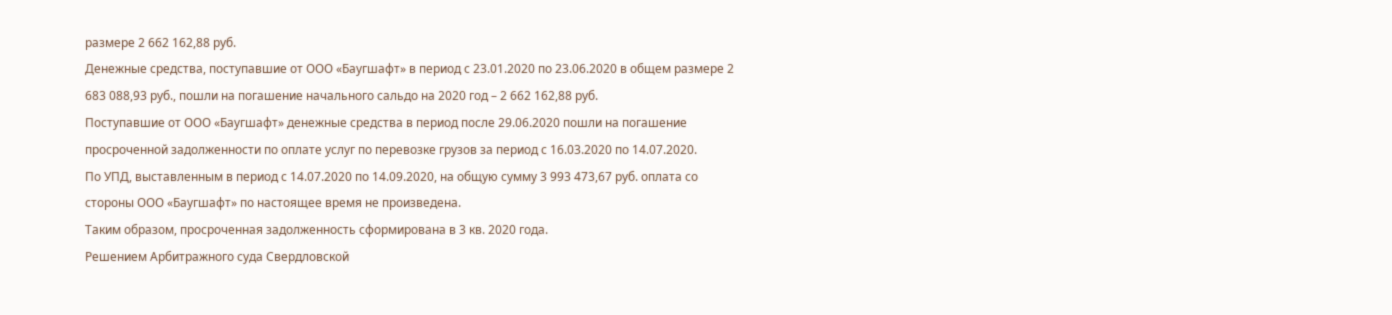размере 2 662 162,88 руб.
Денежные средства, поступавшие от ООО «Баугшафт» в период с 23.01.2020 по 23.06.2020 в общем размере 2 683 088,93 руб., пошли на погашение начального сальдо на 2020 год – 2 662 162,88 руб.
Поступавшие от ООО «Баугшафт» денежные средства в период после 29.06.2020 пошли на погашение просроченной задолженности по оплате услуг по перевозке грузов за период с 16.03.2020 по 14.07.2020.
По УПД, выставленным в период с 14.07.2020 по 14.09.2020, на общую сумму 3 993 473,67 руб. оплата со стороны ООО «Баугшафт» по настоящее время не произведена.
Таким образом, просроченная задолженность сформирована в 3 кв. 2020 года.
Решением Арбитражного суда Свердловской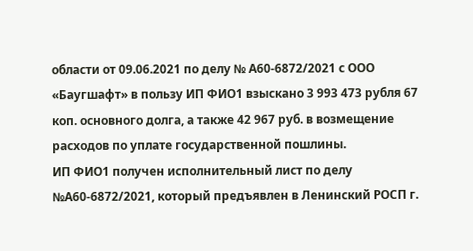области от 09.06.2021 по делу № А60-6872/2021 с ООО «Баугшафт» в пользу ИП ФИО1 взыскано 3 993 473 рубля 67 коп. основного долга, а также 42 967 руб. в возмещение расходов по уплате государственной пошлины.
ИП ФИО1 получен исполнительный лист по делу №А60-6872/2021, который предъявлен в Ленинский РОСП г.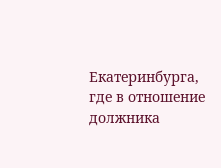Екатеринбурга, где в отношение должника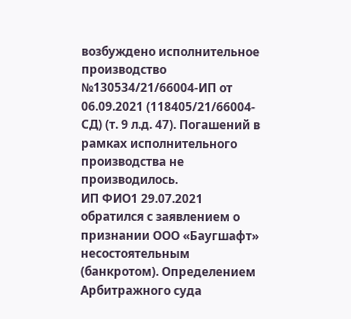возбуждено исполнительное производство №130534/21/66004-ИП от 06.09.2021 (118405/21/66004-СД) (т. 9 л.д. 47). Погашений в рамках исполнительного производства не производилось.
ИП ФИО1 29.07.2021 обратился с заявлением о признании ООО «Баугшафт» несостоятельным (банкротом). Определением Арбитражного суда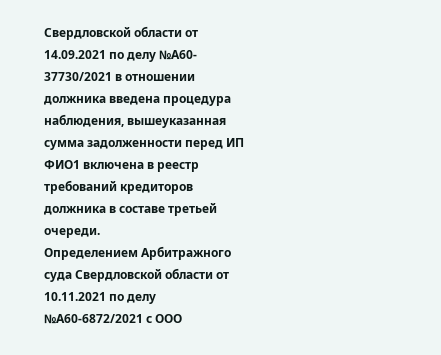Свердловской области от 14.09.2021 по делу №А60- 37730/2021 в отношении должника введена процедура наблюдения, вышеуказанная сумма задолженности перед ИП ФИО1 включена в реестр требований кредиторов должника в составе третьей очереди.
Определением Арбитражного суда Свердловской области от 10.11.2021 по делу №А60-6872/2021 с ООО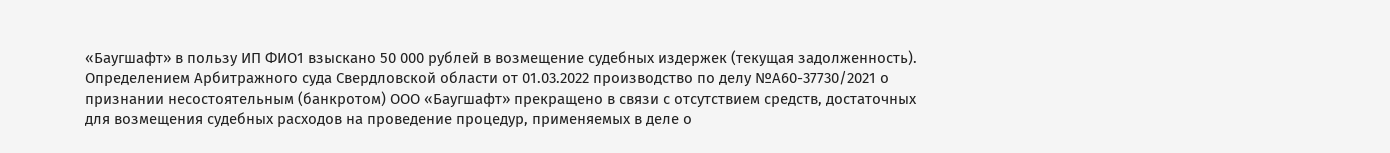«Баугшафт» в пользу ИП ФИО1 взыскано 50 000 рублей в возмещение судебных издержек (текущая задолженность).
Определением Арбитражного суда Свердловской области от 01.03.2022 производство по делу №А60-37730/2021 о признании несостоятельным (банкротом) ООО «Баугшафт» прекращено в связи с отсутствием средств, достаточных для возмещения судебных расходов на проведение процедур, применяемых в деле о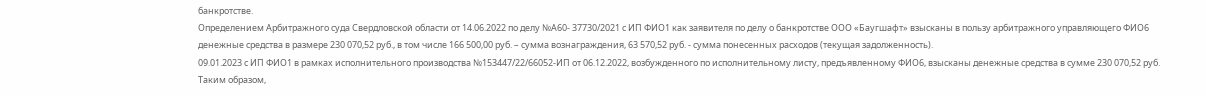банкротстве.
Определением Арбитражного суда Свердловской области от 14.06.2022 по делу №А60- 37730/2021 с ИП ФИО1 как заявителя по делу о банкротстве ООО «Баугшафт» взысканы в пользу арбитражного управляющего ФИО6 денежные средства в размере 230 070,52 руб., в том числе 166 500,00 руб. – сумма вознаграждения, 63 570,52 руб. - сумма понесенных расходов (текущая задолженность).
09.01.2023 с ИП ФИО1 в рамках исполнительного производства №153447/22/66052-ИП от 06.12.2022, возбужденного по исполнительному листу, предъявленному ФИО6, взысканы денежные средства в сумме 230 070,52 руб.
Таким образом,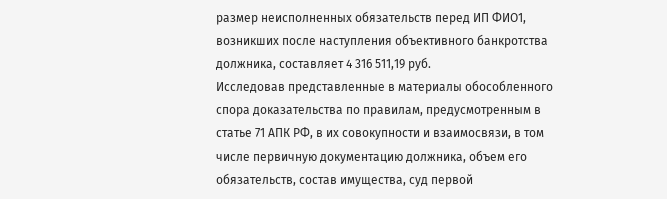размер неисполненных обязательств перед ИП ФИО1, возникших после наступления объективного банкротства должника, составляет 4 316 511,19 руб.
Исследовав представленные в материалы обособленного спора доказательства по правилам, предусмотренным в статье 71 АПК РФ, в их совокупности и взаимосвязи, в том числе первичную документацию должника, объем его обязательств, состав имущества, суд первой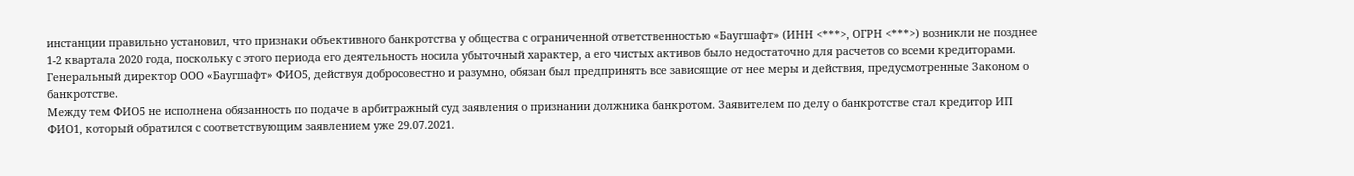инстанции правильно установил, что признаки объективного банкротства у общества с ограниченной ответственностью «Баугшафт» (ИНН <***>, ОГРН <***>) возникли не позднее 1-2 квартала 2020 года, поскольку с этого периода его деятельность носила убыточный характер, а его чистых активов было недостаточно для расчетов со всеми кредиторами.
Генеральный директор ООО «Баугшафт» ФИО5, действуя добросовестно и разумно, обязан был предпринять все зависящие от нее меры и действия, предусмотренные Законом о банкротстве.
Между тем ФИО5 не исполнена обязанность по подаче в арбитражный суд заявления о признании должника банкротом. Заявителем по делу о банкротстве стал кредитор ИП ФИО1, который обратился с соответствующим заявлением уже 29.07.2021.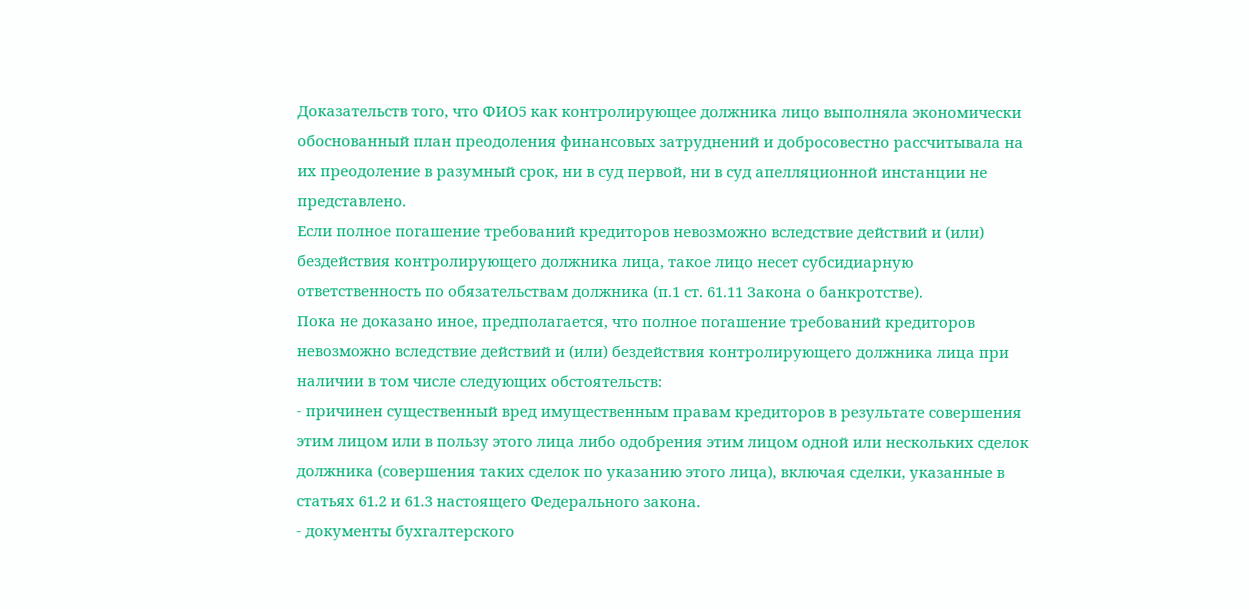Доказательств того, что ФИО5 как контролирующее должника лицо выполняла экономически обоснованный план преодоления финансовых затруднений и добросовестно рассчитывала на их преодоление в разумный срок, ни в суд первой, ни в суд апелляционной инстанции не представлено.
Если полное погашение требований кредиторов невозможно вследствие действий и (или) бездействия контролирующего должника лица, такое лицо несет субсидиарную ответственность по обязательствам должника (п.1 ст. 61.11 Закона о банкротстве).
Пока не доказано иное, предполагается, что полное погашение требований кредиторов невозможно вследствие действий и (или) бездействия контролирующего должника лица при наличии в том числе следующих обстоятельств:
- причинен существенный вред имущественным правам кредиторов в результате совершения этим лицом или в пользу этого лица либо одобрения этим лицом одной или нескольких сделок должника (совершения таких сделок по указанию этого лица), включая сделки, указанные в статьях 61.2 и 61.3 настоящего Федерального закона.
- документы бухгалтерского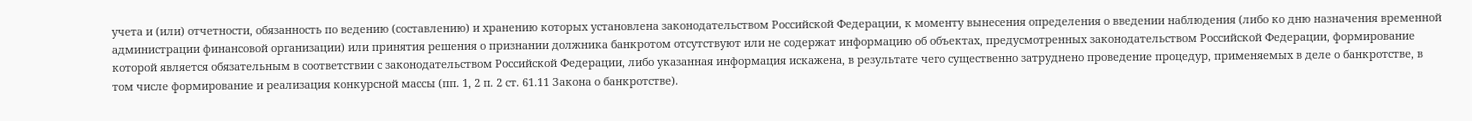учета и (или) отчетности, обязанность по ведению (составлению) и хранению которых установлена законодательством Российской Федерации, к моменту вынесения определения о введении наблюдения (либо ко дню назначения временной администрации финансовой организации) или принятия решения о признании должника банкротом отсутствуют или не содержат информацию об объектах, предусмотренных законодательством Российской Федерации, формирование которой является обязательным в соответствии с законодательством Российской Федерации, либо указанная информация искажена, в результате чего существенно затруднено проведение процедур, применяемых в деле о банкротстве, в том числе формирование и реализация конкурсной массы (пп. 1, 2 п. 2 ст. 61.11 Закона о банкротстве).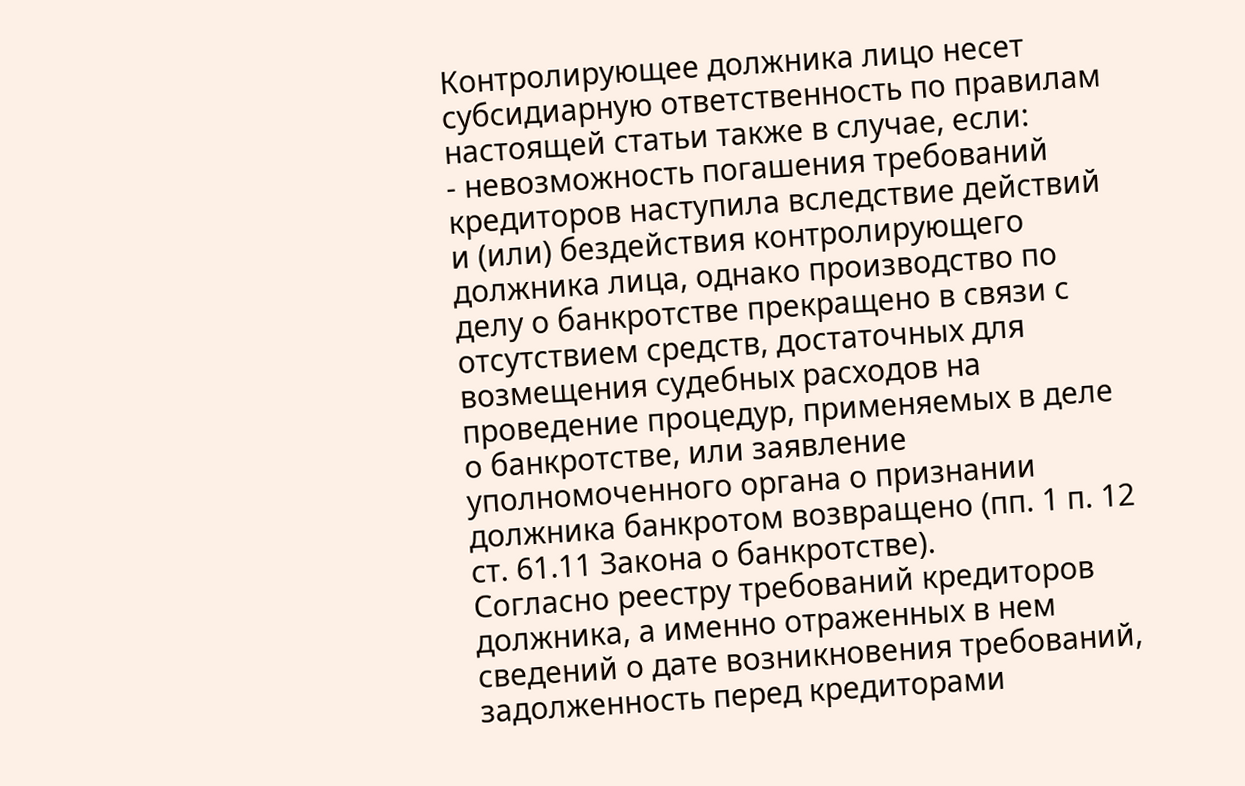Контролирующее должника лицо несет субсидиарную ответственность по правилам настоящей статьи также в случае, если:
- невозможность погашения требований кредиторов наступила вследствие действий и (или) бездействия контролирующего должника лица, однако производство по делу о банкротстве прекращено в связи с отсутствием средств, достаточных для возмещения судебных расходов на проведение процедур, применяемых в деле о банкротстве, или заявление уполномоченного органа о признании должника банкротом возвращено (пп. 1 п. 12 ст. 61.11 Закона о банкротстве).
Согласно реестру требований кредиторов должника, а именно отраженных в нем сведений о дате возникновения требований, задолженность перед кредиторами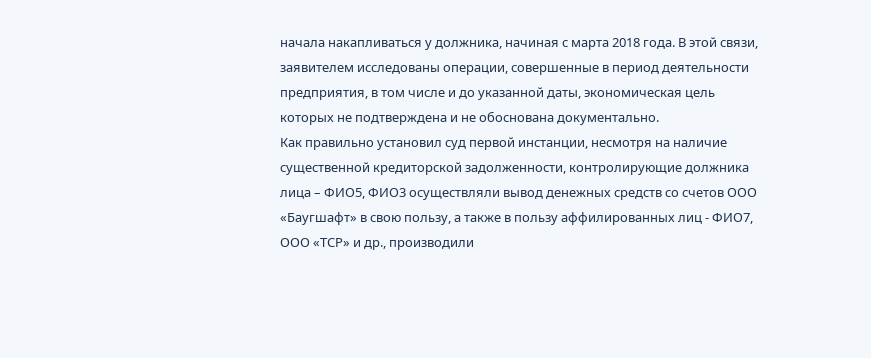начала накапливаться у должника, начиная с марта 2018 года. В этой связи, заявителем исследованы операции, совершенные в период деятельности предприятия, в том числе и до указанной даты, экономическая цель которых не подтверждена и не обоснована документально.
Как правильно установил суд первой инстанции, несмотря на наличие существенной кредиторской задолженности, контролирующие должника лица – ФИО5, ФИО3 осуществляли вывод денежных средств со счетов ООО «Баугшафт» в свою пользу, а также в пользу аффилированных лиц - ФИО7, ООО «ТСР» и др., производили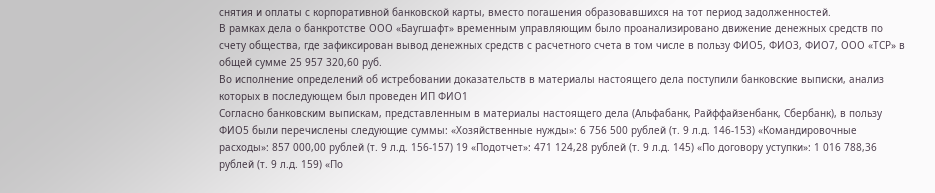снятия и оплаты с корпоративной банковской карты, вместо погашения образовавшихся на тот период задолженностей.
В рамках дела о банкротстве ООО «Баугшафт» временным управляющим было проанализировано движение денежных средств по счету общества, где зафиксирован вывод денежных средств с расчетного счета в том числе в пользу ФИО5, ФИО3, ФИО7, ООО «ТСР» в общей сумме 25 957 320,60 руб.
Во исполнение определений об истребовании доказательств в материалы настоящего дела поступили банковские выписки, анализ которых в последующем был проведен ИП ФИО1
Согласно банковским выпискам, представленным в материалы настоящего дела (Альфабанк, Райффайзенбанк, Сбербанк), в пользу ФИО5 были перечислены следующие суммы: «Хозяйственные нужды»: 6 756 500 рублей (т. 9 л.д. 146-153) «Командировочные расходы»: 857 000,00 рублей (т. 9 л.д. 156-157) 19 «Подотчет»: 471 124,28 рублей (т. 9 л.д. 145) «По договору уступки»: 1 016 788,36 рублей (т. 9 л.д. 159) «По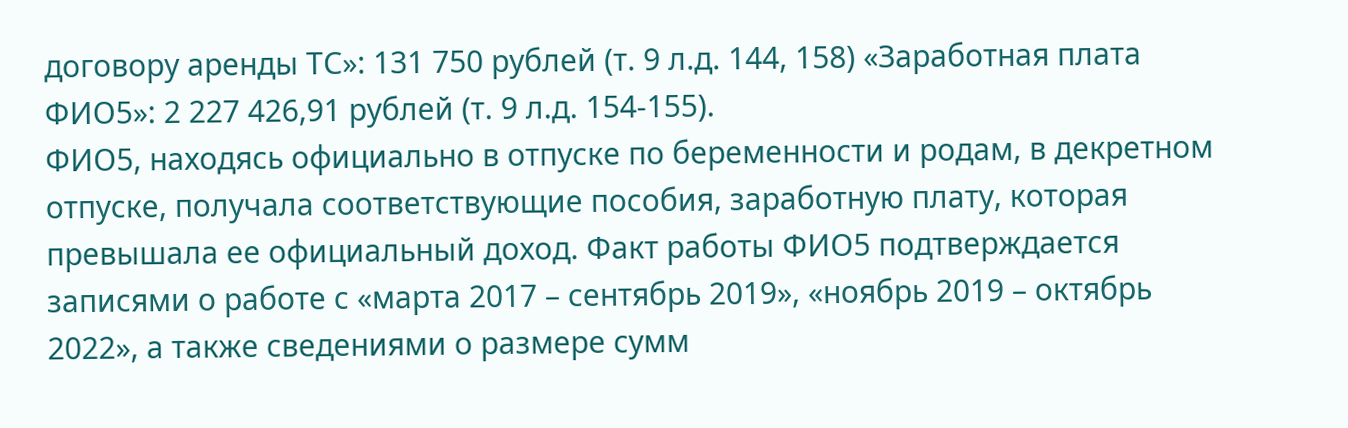договору аренды ТС»: 131 750 рублей (т. 9 л.д. 144, 158) «Заработная плата ФИО5»: 2 227 426,91 рублей (т. 9 л.д. 154-155).
ФИО5, находясь официально в отпуске по беременности и родам, в декретном отпуске, получала соответствующие пособия, заработную плату, которая превышала ее официальный доход. Факт работы ФИО5 подтверждается записями о работе с «марта 2017 – сентябрь 2019», «ноябрь 2019 – октябрь 2022», а также сведениями о размере сумм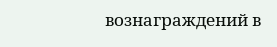вознаграждений в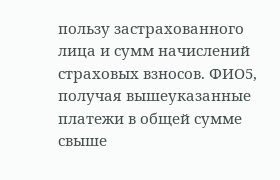пользу застрахованного лица и сумм начислений страховых взносов. ФИО5, получая вышеуказанные платежи в общей сумме свыше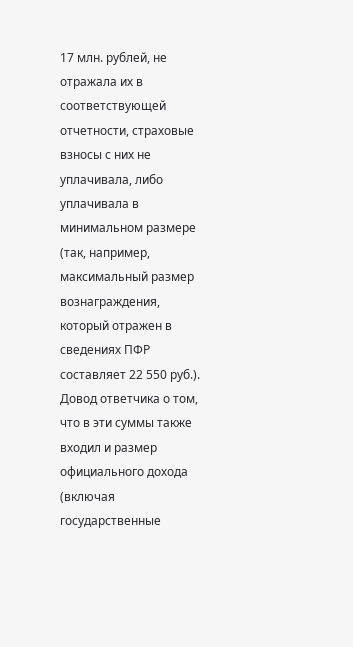17 млн. рублей, не отражала их в соответствующей отчетности, страховые взносы с них не уплачивала, либо уплачивала в минимальном размере (так, например, максимальный размер вознаграждения, который отражен в сведениях ПФР составляет 22 550 руб.).
Довод ответчика о том, что в эти суммы также входил и размер официального дохода (включая государственные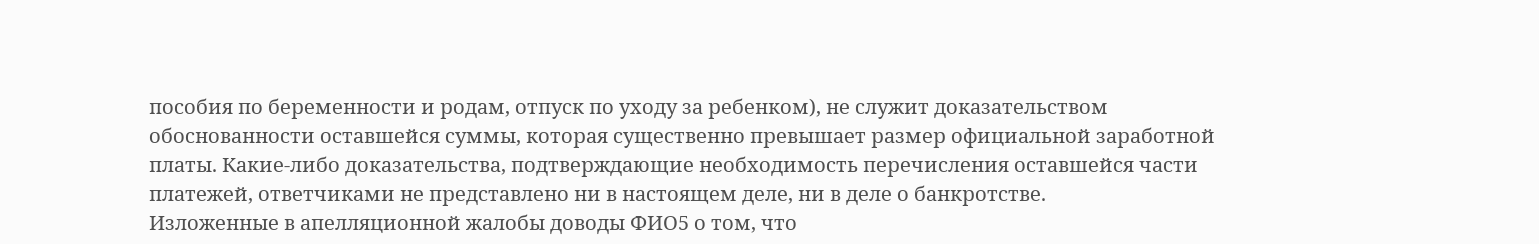пособия по беременности и родам, отпуск по уходу за ребенком), не служит доказательством обоснованности оставшейся суммы, которая существенно превышает размер официальной заработной платы. Какие-либо доказательства, подтверждающие необходимость перечисления оставшейся части платежей, ответчиками не представлено ни в настоящем деле, ни в деле о банкротстве.
Изложенные в апелляционной жалобы доводы ФИО5 о том, что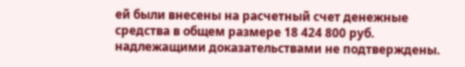ей были внесены на расчетный счет денежные средства в общем размере 18 424 800 руб. надлежащими доказательствами не подтверждены.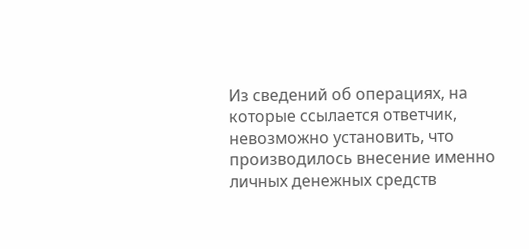Из сведений об операциях, на которые ссылается ответчик, невозможно установить, что производилось внесение именно личных денежных средств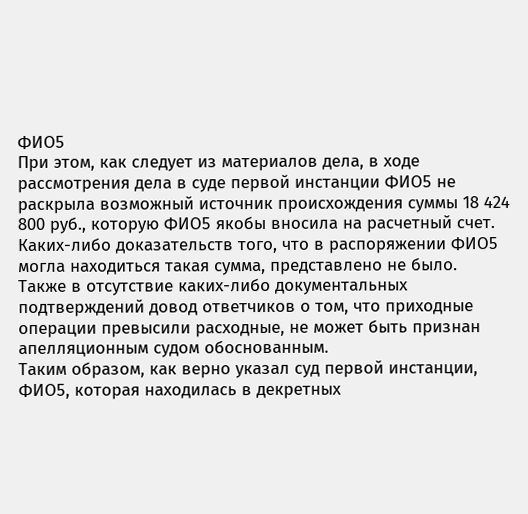ФИО5
При этом, как следует из материалов дела, в ходе рассмотрения дела в суде первой инстанции ФИО5 не раскрыла возможный источник происхождения суммы 18 424 800 руб., которую ФИО5 якобы вносила на расчетный счет. Каких-либо доказательств того, что в распоряжении ФИО5 могла находиться такая сумма, представлено не было.
Также в отсутствие каких-либо документальных подтверждений довод ответчиков о том, что приходные операции превысили расходные, не может быть признан апелляционным судом обоснованным.
Таким образом, как верно указал суд первой инстанции, ФИО5, которая находилась в декретных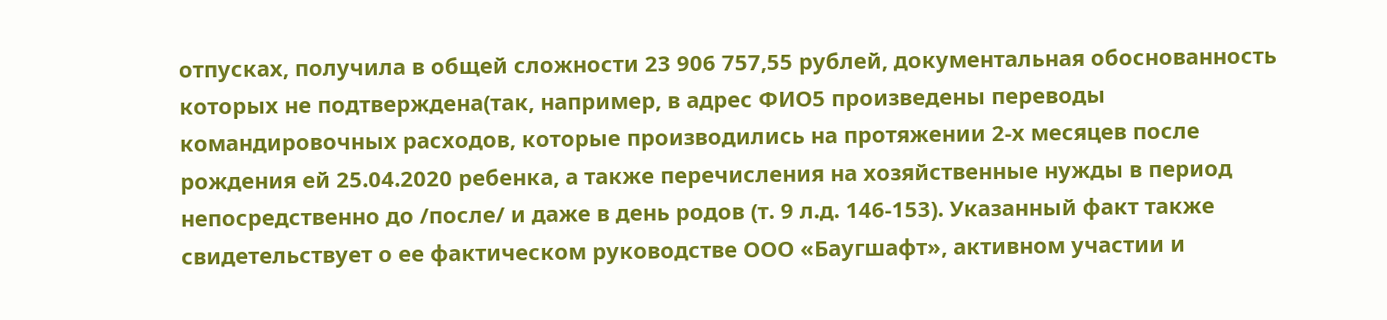отпусках, получила в общей сложности 23 906 757,55 рублей, документальная обоснованность которых не подтверждена(так, например, в адрес ФИО5 произведены переводы командировочных расходов, которые производились на протяжении 2-х месяцев после рождения ей 25.04.2020 ребенка, а также перечисления на хозяйственные нужды в период непосредственно до /после/ и даже в день родов (т. 9 л.д. 146-153). Указанный факт также свидетельствует о ее фактическом руководстве ООО «Баугшафт», активном участии и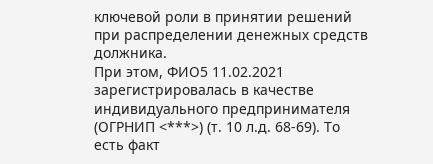ключевой роли в принятии решений при распределении денежных средств должника.
При этом, ФИО5 11.02.2021 зарегистрировалась в качестве индивидуального предпринимателя (ОГРНИП <***>) (т. 10 л.д. 68-69). То есть факт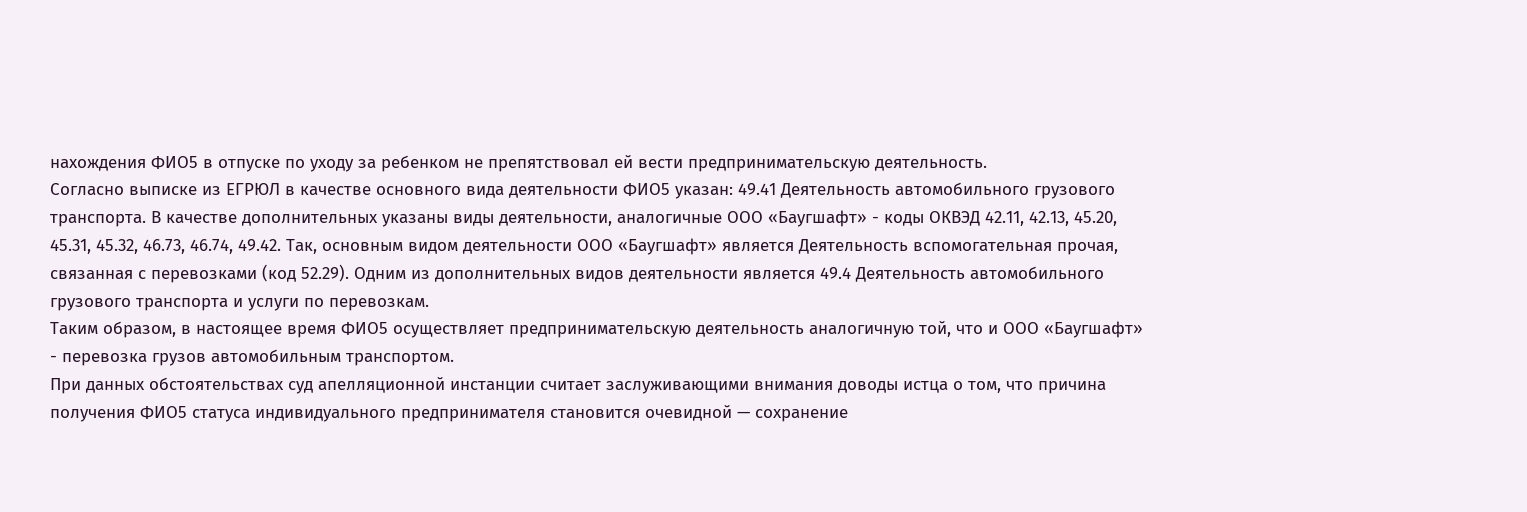нахождения ФИО5 в отпуске по уходу за ребенком не препятствовал ей вести предпринимательскую деятельность.
Согласно выписке из ЕГРЮЛ в качестве основного вида деятельности ФИО5 указан: 49.41 Деятельность автомобильного грузового транспорта. В качестве дополнительных указаны виды деятельности, аналогичные ООО «Баугшафт» - коды ОКВЭД 42.11, 42.13, 45.20, 45.31, 45.32, 46.73, 46.74, 49.42. Так, основным видом деятельности ООО «Баугшафт» является Деятельность вспомогательная прочая, связанная с перевозками (код 52.29). Одним из дополнительных видов деятельности является 49.4 Деятельность автомобильного грузового транспорта и услуги по перевозкам.
Таким образом, в настоящее время ФИО5 осуществляет предпринимательскую деятельность аналогичную той, что и ООО «Баугшафт» - перевозка грузов автомобильным транспортом.
При данных обстоятельствах суд апелляционной инстанции считает заслуживающими внимания доводы истца о том, что причина получения ФИО5 статуса индивидуального предпринимателя становится очевидной — сохранение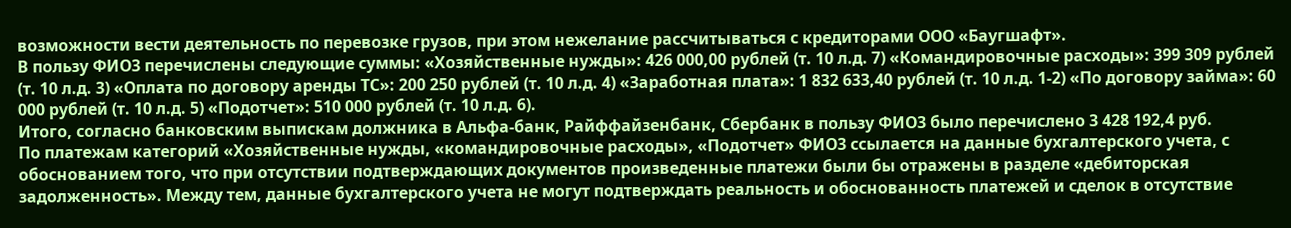возможности вести деятельность по перевозке грузов, при этом нежелание рассчитываться с кредиторами ООО «Баугшафт».
В пользу ФИО3 перечислены следующие суммы: «Хозяйственные нужды»: 426 000,00 рублей (т. 10 л.д. 7) «Командировочные расходы»: 399 309 рублей (т. 10 л.д. 3) «Оплата по договору аренды ТС»: 200 250 рублей (т. 10 л.д. 4) «Заработная плата»: 1 832 633,40 рублей (т. 10 л.д. 1-2) «По договору займа»: 60 000 рублей (т. 10 л.д. 5) «Подотчет»: 510 000 рублей (т. 10 л.д. 6).
Итого, согласно банковским выпискам должника в Альфа-банк, Райффайзенбанк, Сбербанк в пользу ФИО3 было перечислено 3 428 192,4 руб.
По платежам категорий «Хозяйственные нужды, «командировочные расходы», «Подотчет» ФИО3 ссылается на данные бухгалтерского учета, с обоснованием того, что при отсутствии подтверждающих документов произведенные платежи были бы отражены в разделе «дебиторская задолженность». Между тем, данные бухгалтерского учета не могут подтверждать реальность и обоснованность платежей и сделок в отсутствие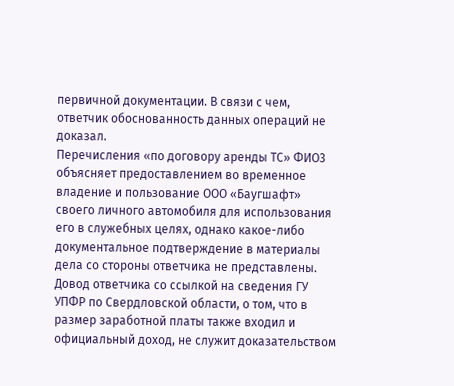первичной документации. В связи с чем, ответчик обоснованность данных операций не доказал.
Перечисления «по договору аренды ТС» ФИО3 объясняет предоставлением во временное владение и пользование ООО «Баугшафт» своего личного автомобиля для использования его в служебных целях, однако какое-либо документальное подтверждение в материалы дела со стороны ответчика не представлены.
Довод ответчика со ссылкой на сведения ГУ УПФР по Свердловской области, о том, что в размер заработной платы также входил и официальный доход, не служит доказательством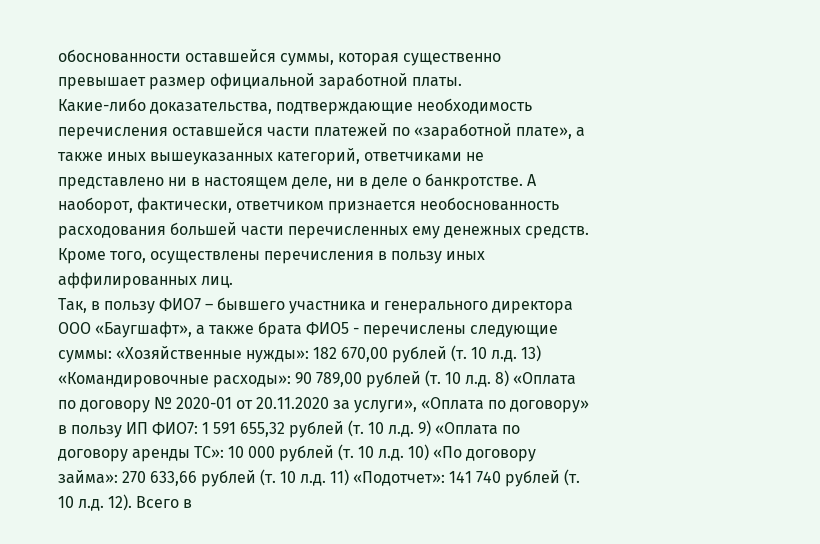обоснованности оставшейся суммы, которая существенно превышает размер официальной заработной платы.
Какие-либо доказательства, подтверждающие необходимость перечисления оставшейся части платежей по «заработной плате», а также иных вышеуказанных категорий, ответчиками не представлено ни в настоящем деле, ни в деле о банкротстве. А наоборот, фактически, ответчиком признается необоснованность расходования большей части перечисленных ему денежных средств.
Кроме того, осуществлены перечисления в пользу иных аффилированных лиц.
Так, в пользу ФИО7 – бывшего участника и генерального директора ООО «Баугшафт», а также брата ФИО5 - перечислены следующие суммы: «Хозяйственные нужды»: 182 670,00 рублей (т. 10 л.д. 13) «Командировочные расходы»: 90 789,00 рублей (т. 10 л.д. 8) «Оплата по договору № 2020-01 от 20.11.2020 за услуги», «Оплата по договору» в пользу ИП ФИО7: 1 591 655,32 рублей (т. 10 л.д. 9) «Оплата по договору аренды ТС»: 10 000 рублей (т. 10 л.д. 10) «По договору займа»: 270 633,66 рублей (т. 10 л.д. 11) «Подотчет»: 141 740 рублей (т. 10 л.д. 12). Всего в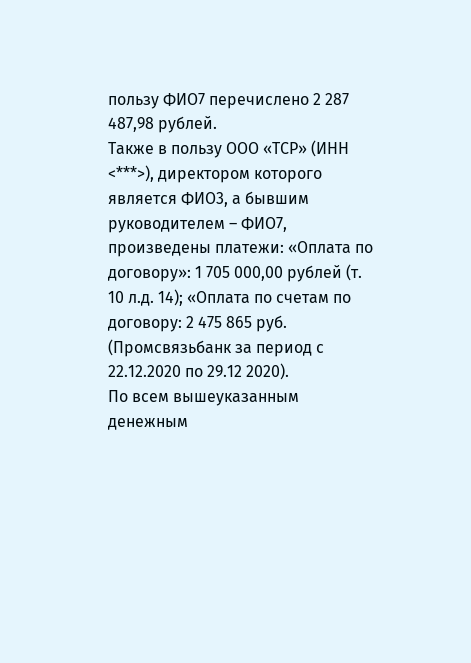пользу ФИО7 перечислено 2 287 487,98 рублей.
Также в пользу ООО «ТСР» (ИНН <***>), директором которого является ФИО3, а бывшим руководителем – ФИО7, произведены платежи: «Оплата по договору»: 1 705 000,00 рублей (т. 10 л.д. 14); «Оплата по счетам по договору: 2 475 865 руб. (Промсвязьбанк за период с 22.12.2020 по 29.12 2020).
По всем вышеуказанным денежным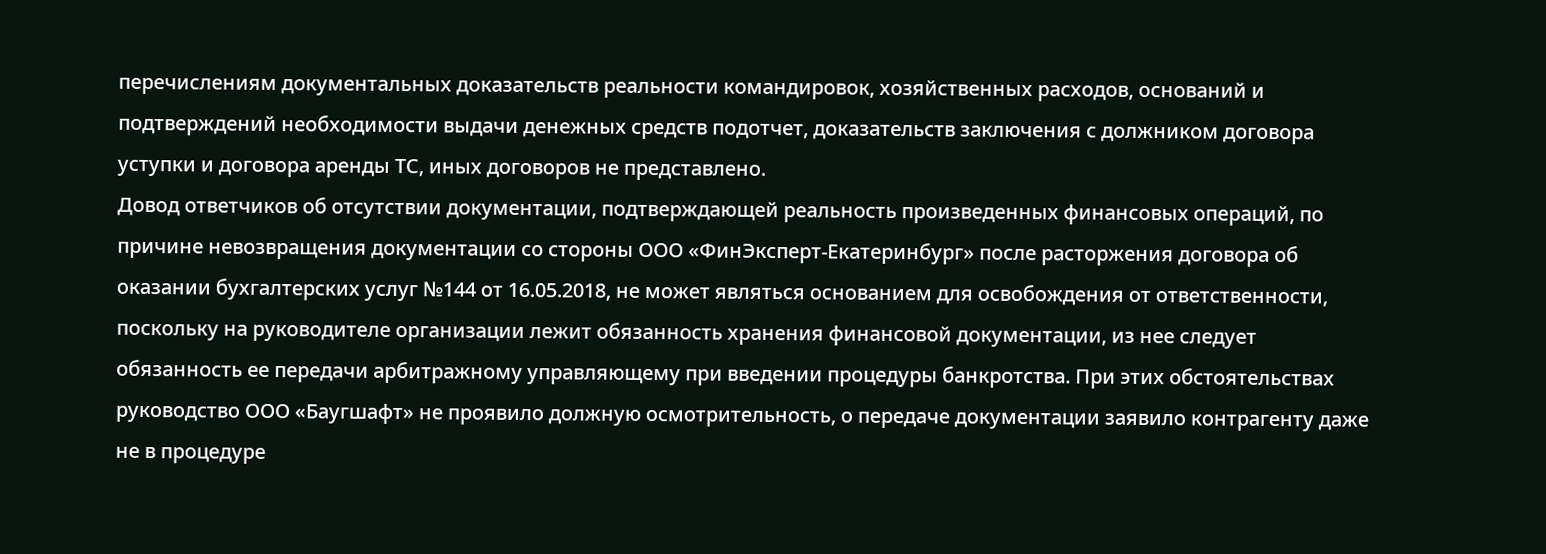перечислениям документальных доказательств реальности командировок, хозяйственных расходов, оснований и подтверждений необходимости выдачи денежных средств подотчет, доказательств заключения с должником договора уступки и договора аренды ТС, иных договоров не представлено.
Довод ответчиков об отсутствии документации, подтверждающей реальность произведенных финансовых операций, по причине невозвращения документации со стороны ООО «ФинЭксперт-Екатеринбург» после расторжения договора об оказании бухгалтерских услуг №144 от 16.05.2018, не может являться основанием для освобождения от ответственности, поскольку на руководителе организации лежит обязанность хранения финансовой документации, из нее следует обязанность ее передачи арбитражному управляющему при введении процедуры банкротства. При этих обстоятельствах руководство ООО «Баугшафт» не проявило должную осмотрительность, о передаче документации заявило контрагенту даже не в процедуре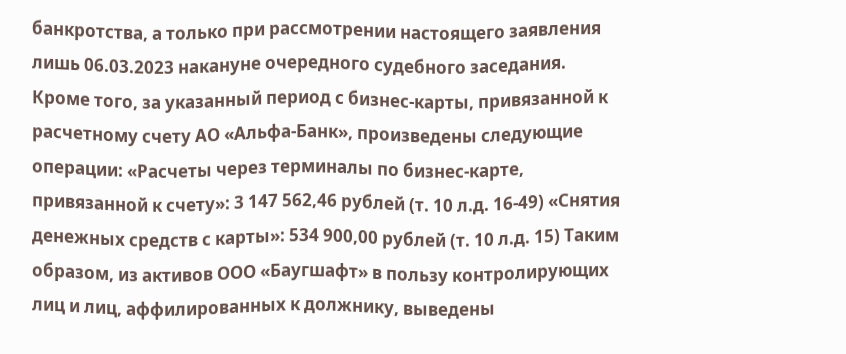банкротства, а только при рассмотрении настоящего заявления лишь 06.03.2023 накануне очередного судебного заседания.
Кроме того, за указанный период с бизнес-карты, привязанной к расчетному счету АО «Альфа-Банк», произведены следующие операции: «Расчеты через терминалы по бизнес-карте, привязанной к счету»: 3 147 562,46 рублей (т. 10 л.д. 16-49) «Снятия денежных средств с карты»: 534 900,00 рублей (т. 10 л.д. 15) Таким образом, из активов ООО «Баугшафт» в пользу контролирующих лиц и лиц, аффилированных к должнику, выведены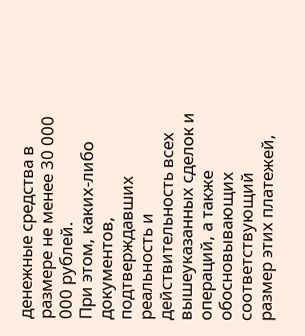денежные средства в размере не менее 30 000 000 рублей.
При этом, каких-либо документов, подтверждавших реальность и действительность всех вышеуказанных сделок и операций, а также обосновывающих соответствующий размер этих платежей,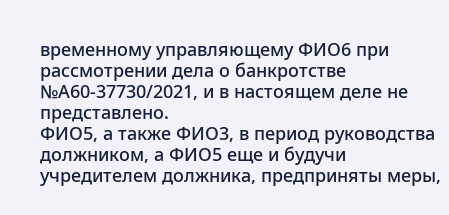временному управляющему ФИО6 при рассмотрении дела о банкротстве №А60-37730/2021, и в настоящем деле не представлено.
ФИО5, а также ФИО3, в период руководства должником, а ФИО5 еще и будучи учредителем должника, предприняты меры,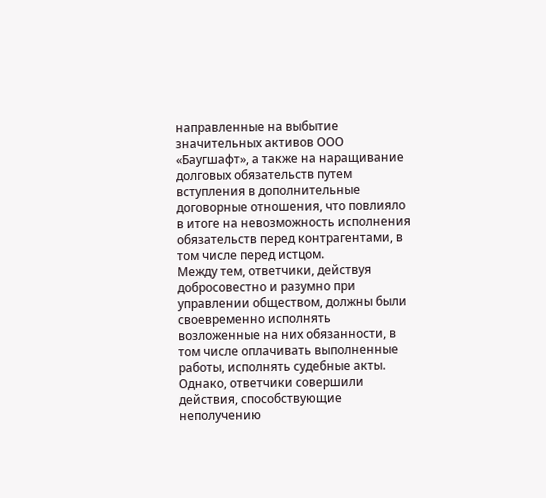направленные на выбытие значительных активов ООО «Баугшафт», а также на наращивание долговых обязательств путем вступления в дополнительные договорные отношения, что повлияло в итоге на невозможность исполнения обязательств перед контрагентами, в том числе перед истцом.
Между тем, ответчики, действуя добросовестно и разумно при управлении обществом, должны были своевременно исполнять возложенные на них обязанности, в том числе оплачивать выполненные работы, исполнять судебные акты.
Однако, ответчики совершили действия, способствующие неполучению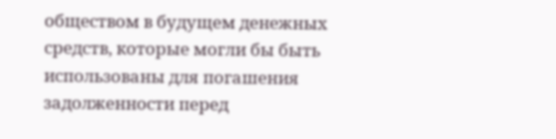обществом в будущем денежных средств, которые могли бы быть использованы для погашения задолженности перед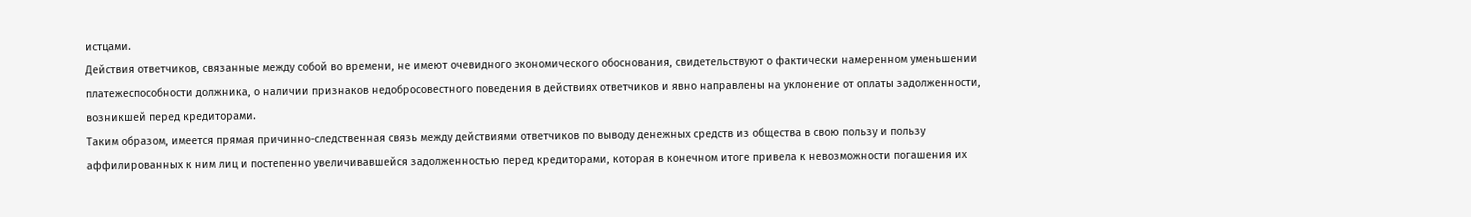истцами.
Действия ответчиков, связанные между собой во времени, не имеют очевидного экономического обоснования, свидетельствуют о фактически намеренном уменьшении платежеспособности должника, о наличии признаков недобросовестного поведения в действиях ответчиков и явно направлены на уклонение от оплаты задолженности, возникшей перед кредиторами.
Таким образом, имеется прямая причинно-следственная связь между действиями ответчиков по выводу денежных средств из общества в свою пользу и пользу аффилированных к ним лиц и постепенно увеличивавшейся задолженностью перед кредиторами, которая в конечном итоге привела к невозможности погашения их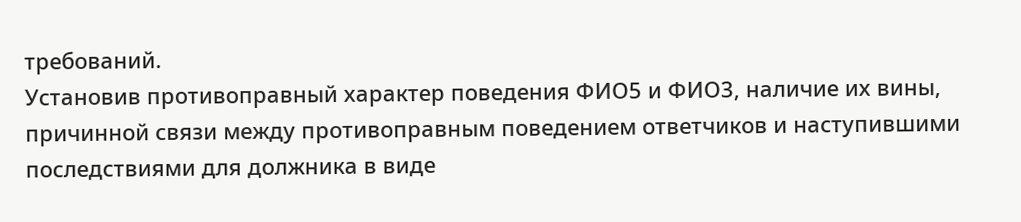требований.
Установив противоправный характер поведения ФИО5 и ФИО3, наличие их вины, причинной связи между противоправным поведением ответчиков и наступившими последствиями для должника в виде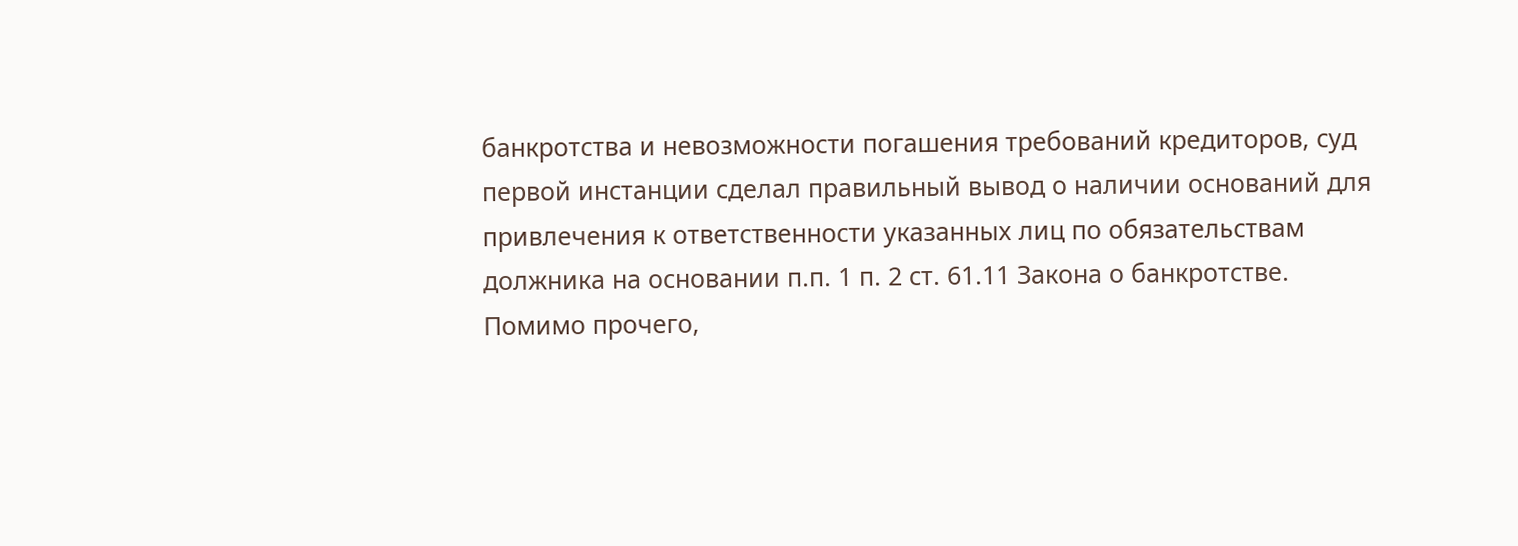банкротства и невозможности погашения требований кредиторов, суд первой инстанции сделал правильный вывод о наличии оснований для привлечения к ответственности указанных лиц по обязательствам должника на основании п.п. 1 п. 2 ст. 61.11 Закона о банкротстве.
Помимо прочего,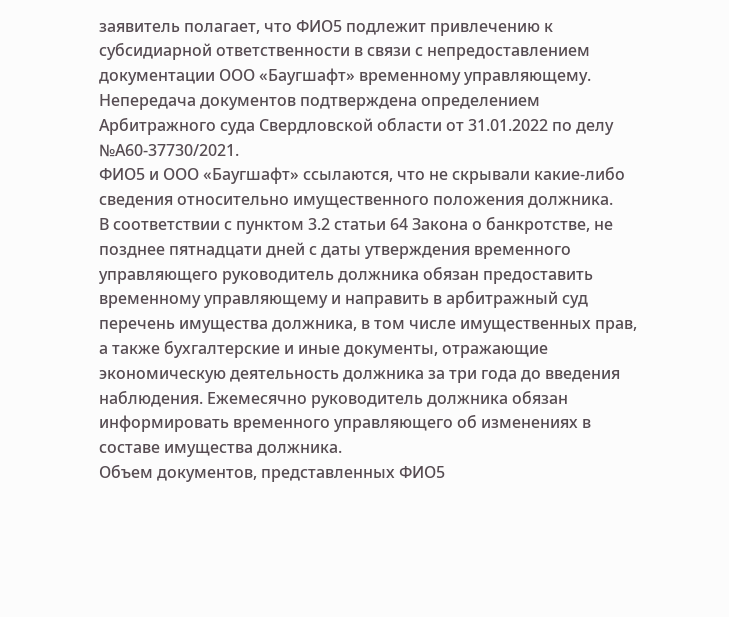заявитель полагает, что ФИО5 подлежит привлечению к субсидиарной ответственности в связи с непредоставлением документации ООО «Баугшафт» временному управляющему.
Непередача документов подтверждена определением Арбитражного суда Свердловской области от 31.01.2022 по делу №А60-37730/2021.
ФИО5 и ООО «Баугшафт» ссылаются, что не скрывали какие-либо сведения относительно имущественного положения должника.
В соответствии с пунктом 3.2 статьи 64 Закона о банкротстве, не позднее пятнадцати дней с даты утверждения временного управляющего руководитель должника обязан предоставить временному управляющему и направить в арбитражный суд перечень имущества должника, в том числе имущественных прав, а также бухгалтерские и иные документы, отражающие экономическую деятельность должника за три года до введения наблюдения. Ежемесячно руководитель должника обязан информировать временного управляющего об изменениях в составе имущества должника.
Объем документов, представленных ФИО5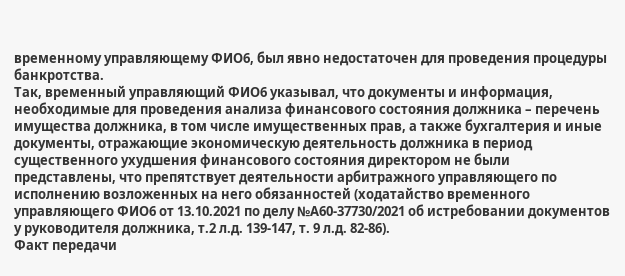временному управляющему ФИО6, был явно недостаточен для проведения процедуры банкротства.
Так, временный управляющий ФИО6 указывал, что документы и информация, необходимые для проведения анализа финансового состояния должника – перечень имущества должника, в том числе имущественных прав, а также бухгалтерия и иные документы, отражающие экономическую деятельность должника в период существенного ухудшения финансового состояния директором не были представлены, что препятствует деятельности арбитражного управляющего по исполнению возложенных на него обязанностей (ходатайство временного управляющего ФИО6 от 13.10.2021 по делу №А60-37730/2021 об истребовании документов у руководителя должника, т.2 л.д. 139-147, т. 9 л.д. 82-86).
Факт передачи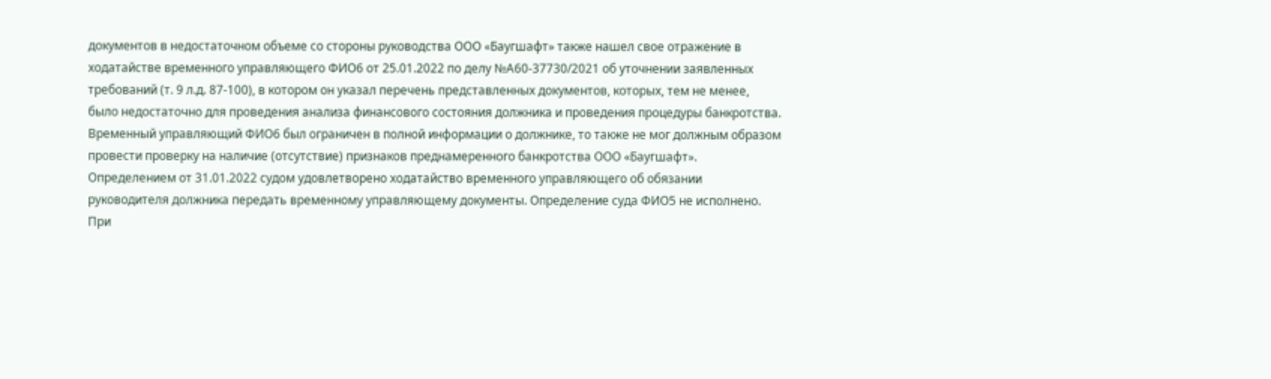документов в недостаточном объеме со стороны руководства ООО «Баугшафт» также нашел свое отражение в ходатайстве временного управляющего ФИО6 от 25.01.2022 по делу №А60-37730/2021 об уточнении заявленных требований (т. 9 л.д. 87-100), в котором он указал перечень представленных документов, которых, тем не менее, было недостаточно для проведения анализа финансового состояния должника и проведения процедуры банкротства.
Временный управляющий ФИО6 был ограничен в полной информации о должнике, то также не мог должным образом провести проверку на наличие (отсутствие) признаков преднамеренного банкротства ООО «Баугшафт».
Определением от 31.01.2022 судом удовлетворено ходатайство временного управляющего об обязании руководителя должника передать временному управляющему документы. Определение суда ФИО5 не исполнено.
При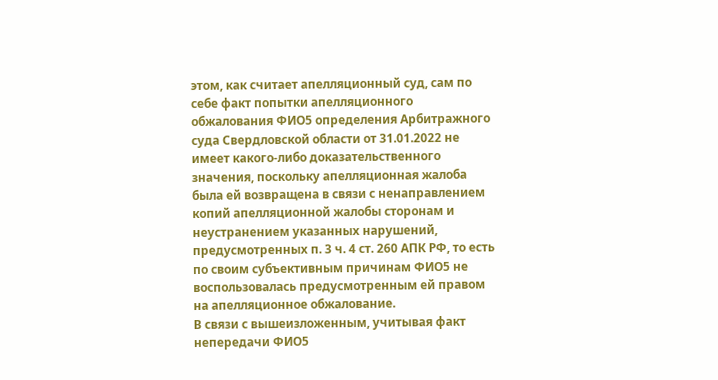этом, как считает апелляционный суд, сам по себе факт попытки апелляционного обжалования ФИО5 определения Арбитражного суда Свердловской области от 31.01.2022 не имеет какого-либо доказательственного значения, поскольку апелляционная жалоба была ей возвращена в связи с ненаправлением копий апелляционной жалобы сторонам и неустранением указанных нарушений, предусмотренных п. 3 ч. 4 ст. 260 АПК РФ, то есть по своим субъективным причинам ФИО5 не воспользовалась предусмотренным ей правом на апелляционное обжалование.
В связи с вышеизложенным, учитывая факт непередачи ФИО5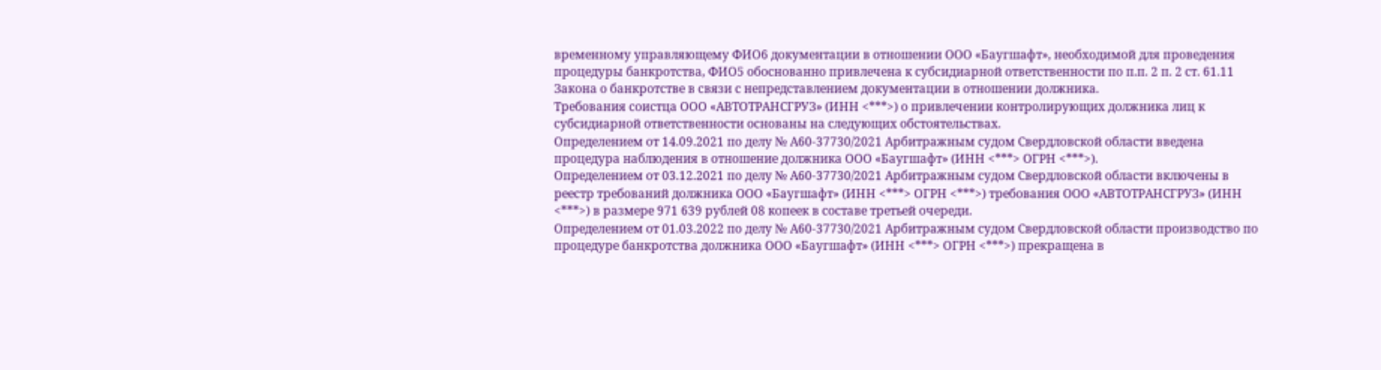временному управляющему ФИО6 документации в отношении ООО «Баугшафт», необходимой для проведения процедуры банкротства, ФИО5 обоснованно привлечена к субсидиарной ответственности по п.п. 2 п. 2 ст. 61.11 Закона о банкротстве в связи с непредставлением документации в отношении должника.
Требования соистца ООО «АВТОТРАНСГРУЗ» (ИНН <***>) о привлечении контролирующих должника лиц к субсидиарной ответственности основаны на следующих обстоятельствах.
Определением от 14.09.2021 по делу № А60-37730/2021 Арбитражным судом Свердловской области введена процедура наблюдения в отношение должника ООО «Баугшафт» (ИНН <***> ОГРН <***>).
Определением от 03.12.2021 по делу № А60-37730/2021 Арбитражным судом Свердловской области включены в реестр требований должника ООО «Баугшафт» (ИНН <***> ОГРН <***>) требования ООО «АВТОТРАНСГРУЗ» (ИНН <***>) в размере 971 639 рублей 08 копеек в составе третьей очереди.
Определением от 01.03.2022 по делу № А60-37730/2021 Арбитражным судом Свердловской области производство по процедуре банкротства должника ООО «Баугшафт» (ИНН <***> ОГРН <***>) прекращена в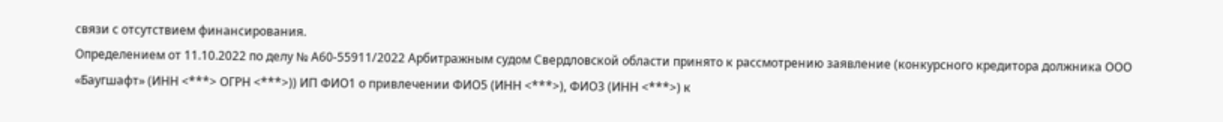связи с отсутствием финансирования.
Определением от 11.10.2022 по делу № А60-55911/2022 Арбитражным судом Свердловской области принято к рассмотрению заявление (конкурсного кредитора должника ООО «Баугшафт» (ИНН <***> ОГРН <***>)) ИП ФИО1 о привлечении ФИО5 (ИНН <***>), ФИО3 (ИНН <***>) к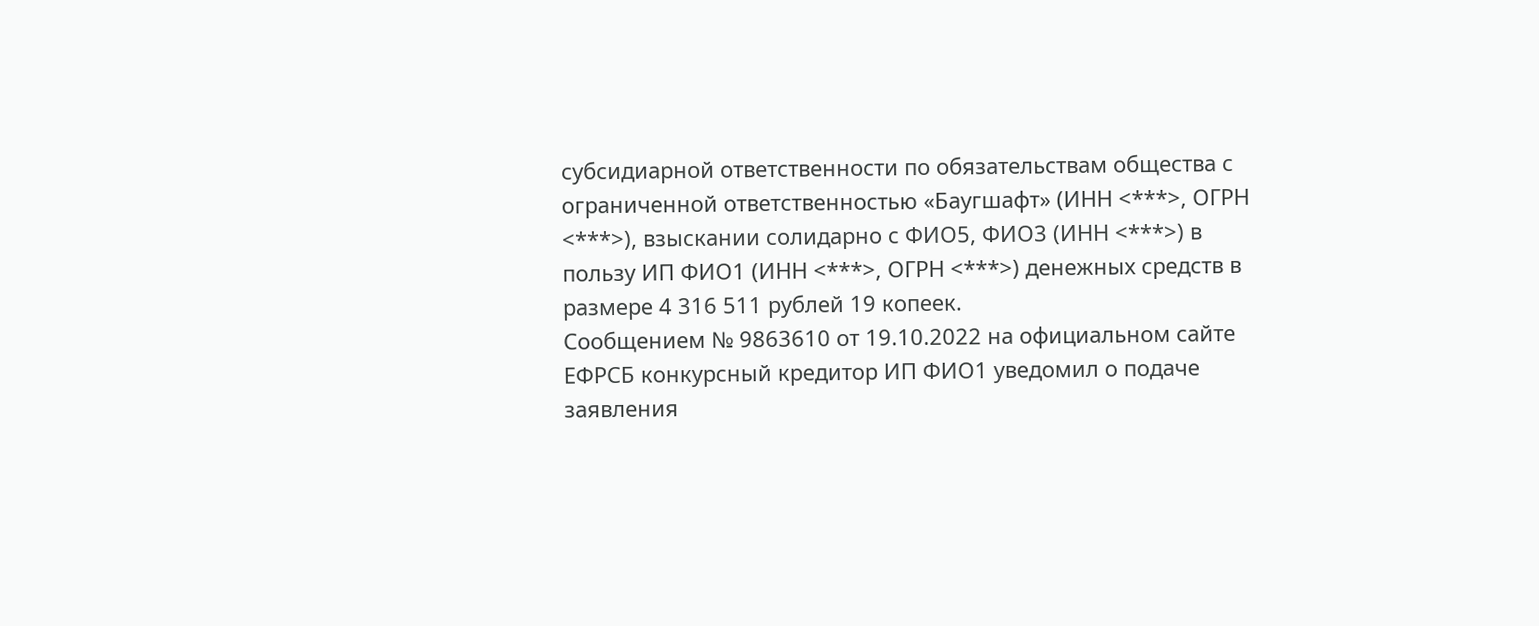субсидиарной ответственности по обязательствам общества с ограниченной ответственностью «Баугшафт» (ИНН <***>, ОГРН <***>), взыскании солидарно с ФИО5, ФИО3 (ИНН <***>) в пользу ИП ФИО1 (ИНН <***>, ОГРН <***>) денежных средств в размере 4 316 511 рублей 19 копеек.
Сообщением № 9863610 от 19.10.2022 на официальном сайте ЕФРСБ конкурсный кредитор ИП ФИО1 уведомил о подаче заявления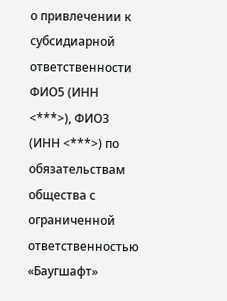о привлечении к субсидиарной ответственности ФИО5 (ИНН <***>), ФИО3 (ИНН <***>) по обязательствам общества с ограниченной ответственностью «Баугшафт»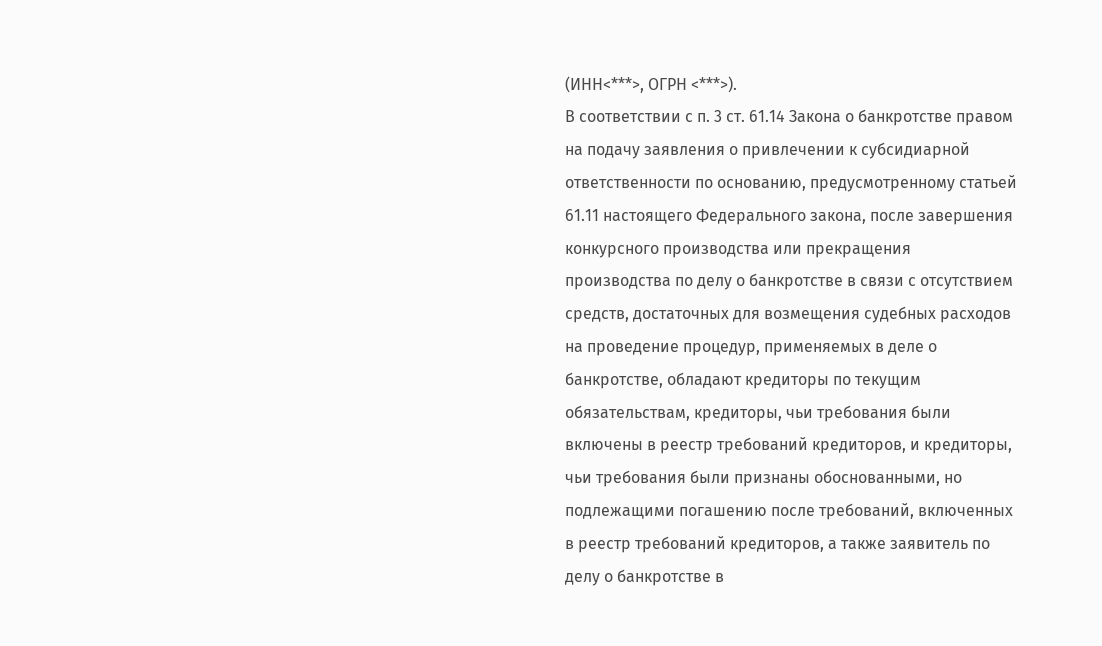(ИНН<***>, ОГРН <***>).
В соответствии с п. 3 ст. 61.14 Закона о банкротстве правом на подачу заявления о привлечении к субсидиарной ответственности по основанию, предусмотренному статьей 61.11 настоящего Федерального закона, после завершения конкурсного производства или прекращения производства по делу о банкротстве в связи с отсутствием средств, достаточных для возмещения судебных расходов на проведение процедур, применяемых в деле о банкротстве, обладают кредиторы по текущим обязательствам, кредиторы, чьи требования были включены в реестр требований кредиторов, и кредиторы, чьи требования были признаны обоснованными, но подлежащими погашению после требований, включенных в реестр требований кредиторов, а также заявитель по делу о банкротстве в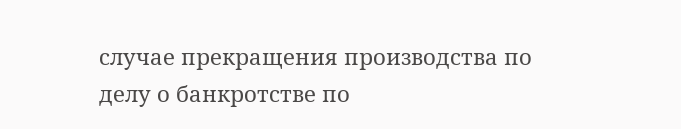случае прекращения производства по делу о банкротстве по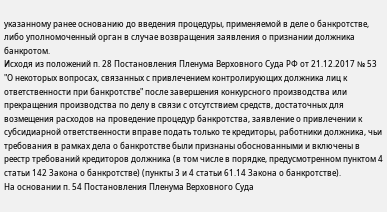указанному ранее основанию до введения процедуры, применяемой в деле о банкротстве, либо уполномоченный орган в случае возвращения заявления о признании должника банкротом.
Исходя из положений п. 28 Постановления Пленума Верховного Суда РФ от 21.12.2017 № 53 "О некоторых вопросах, связанных с привлечением контролирующих должника лиц к ответственности при банкротстве" после завершения конкурсного производства или прекращения производства по делу в связи с отсутствием средств, достаточных для возмещения расходов на проведение процедур банкротства, заявление о привлечении к субсидиарной ответственности вправе подать только те кредиторы, работники должника, чьи требования в рамках дела о банкротстве были признаны обоснованными и включены в реестр требований кредиторов должника (в том числе в порядке, предусмотренном пунктом 4 статьи 142 Закона о банкротстве) (пункты 3 и 4 статьи 61.14 Закона о банкротстве).
На основании п. 54 Постановления Пленума Верховного Суда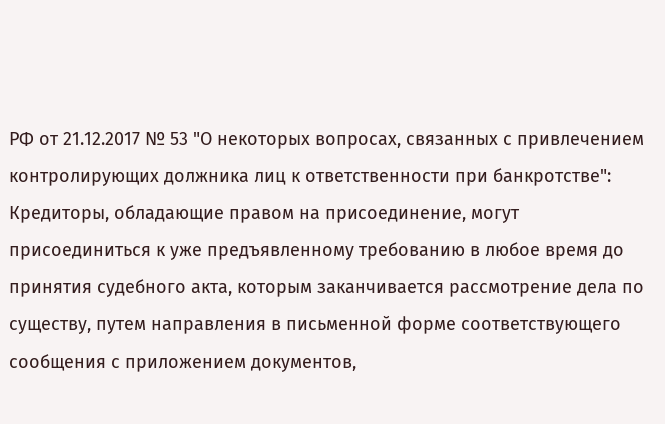РФ от 21.12.2017 № 53 "О некоторых вопросах, связанных с привлечением контролирующих должника лиц к ответственности при банкротстве": Кредиторы, обладающие правом на присоединение, могут присоединиться к уже предъявленному требованию в любое время до принятия судебного акта, которым заканчивается рассмотрение дела по существу, путем направления в письменной форме соответствующего сообщения с приложением документов,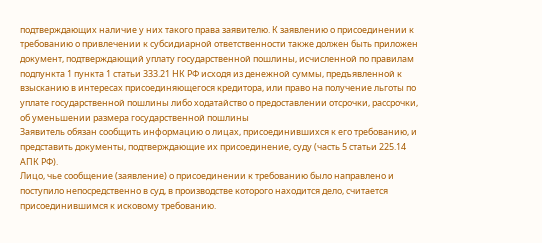подтверждающих наличие у них такого права заявителю. К заявлению о присоединении к требованию о привлечении к субсидиарной ответственности также должен быть приложен документ, подтверждающий уплату государственной пошлины, исчисленной по правилам подпункта 1 пункта 1 статьи 333.21 НК РФ исходя из денежной суммы, предъявленной к взысканию в интересах присоединяющегося кредитора, или право на получение льготы по уплате государственной пошлины либо ходатайство о предоставлении отсрочки, рассрочки, об уменьшении размера государственной пошлины
Заявитель обязан сообщить информацию о лицах, присоединившихся к его требованию, и представить документы, подтверждающие их присоединение, суду (часть 5 статьи 225.14 АПК РФ).
Лицо, чье сообщение (заявление) о присоединении к требованию было направлено и поступило непосредственно в суд, в производстве которого находится дело, считается присоединившимся к исковому требованию.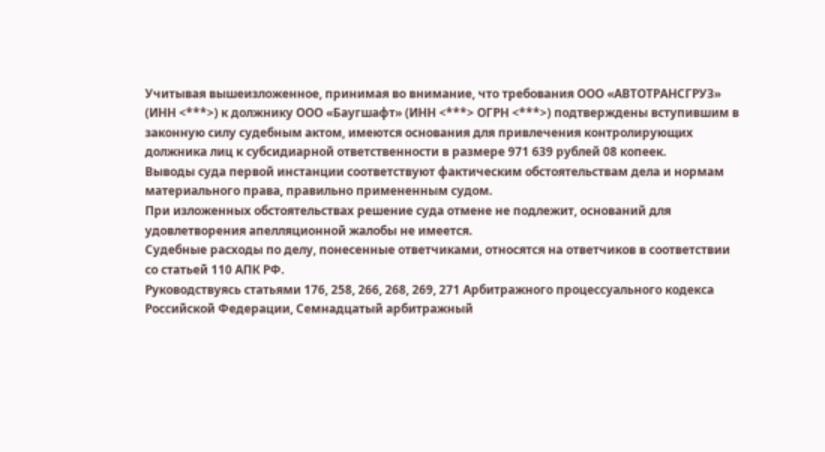Учитывая вышеизложенное, принимая во внимание, что требования ООО «АВТОТРАНСГРУЗ» (ИНН <***>) к должнику ООО «Баугшафт» (ИНН <***> ОГРН <***>) подтверждены вступившим в законную силу судебным актом, имеются основания для привлечения контролирующих должника лиц к субсидиарной ответственности в размере 971 639 рублей 08 копеек.
Выводы суда первой инстанции соответствуют фактическим обстоятельствам дела и нормам материального права, правильно примененным судом.
При изложенных обстоятельствах решение суда отмене не подлежит, оснований для удовлетворения апелляционной жалобы не имеется.
Судебные расходы по делу, понесенные ответчиками, относятся на ответчиков в соответствии со статьей 110 АПК РФ.
Руководствуясь статьями 176, 258, 266, 268, 269, 271 Арбитражного процессуального кодекса Российской Федерации, Семнадцатый арбитражный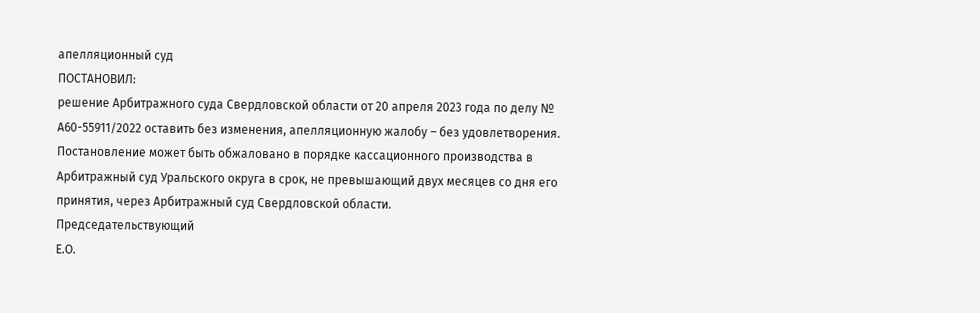апелляционный суд
ПОСТАНОВИЛ:
решение Арбитражного суда Свердловской области от 20 апреля 2023 года по делу № А60-55911/2022 оставить без изменения, апелляционную жалобу – без удовлетворения.
Постановление может быть обжаловано в порядке кассационного производства в Арбитражный суд Уральского округа в срок, не превышающий двух месяцев со дня его принятия, через Арбитражный суд Свердловской области.
Председательствующий
Е.О.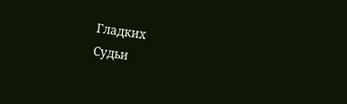Гладких
Судьи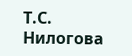Т.С. Нилогова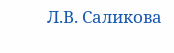Л.В. Саликова